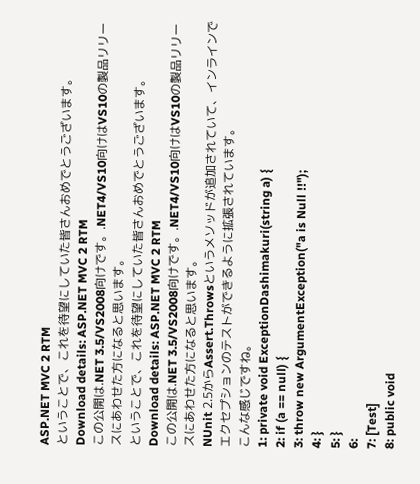ASP.NET MVC 2 RTM
ということで、これを待望にしていた皆さんおめでとうございます。
Download details: ASP.NET MVC 2 RTM
この公開は.NET 3.5/VS2008向けです。.NET4/VS10向けはVS10の製品リリースにあわせた方になると思います。
ということで、これを待望にしていた皆さんおめでとうございます。
Download details: ASP.NET MVC 2 RTM
この公開は.NET 3.5/VS2008向けです。.NET4/VS10向けはVS10の製品リリースにあわせた方になると思います。
NUnit 2.5からAssert.Throwsというメソッドが追加されていて、インラインでエクセプションのテストができるように拡張されています。
こんな感じですね。
1: private void ExceptionDashimakuri(string a) {
2: if (a == null) {
3: throw new ArgumentException("a is Null !!");
4: }
5: }
6:
7: [Test]
8: public void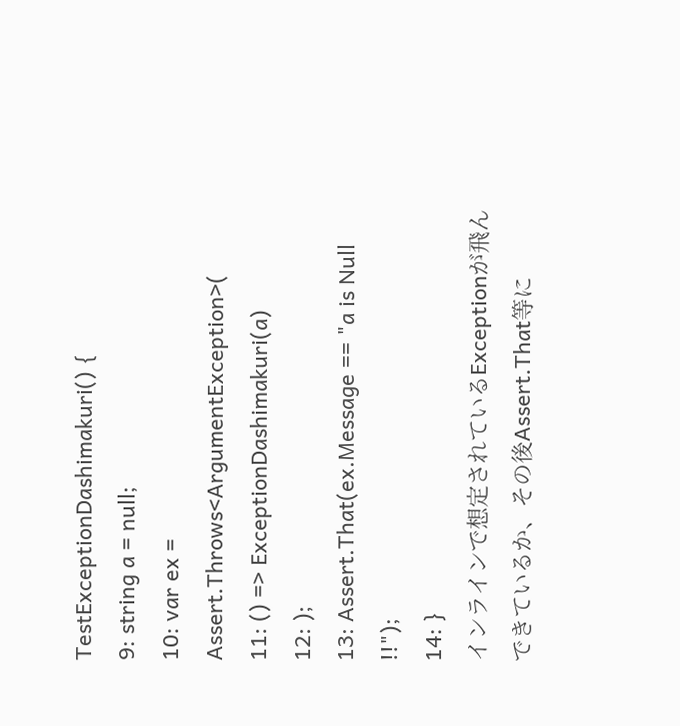TestExceptionDashimakuri() {
9: string a = null;
10: var ex = Assert.Throws<ArgumentException>(
11: () => ExceptionDashimakuri(a)
12: );
13: Assert.That(ex.Message == "a is Null !!");
14: }
インラインで想定されているExceptionが飛んできているか、その後Assert.That等に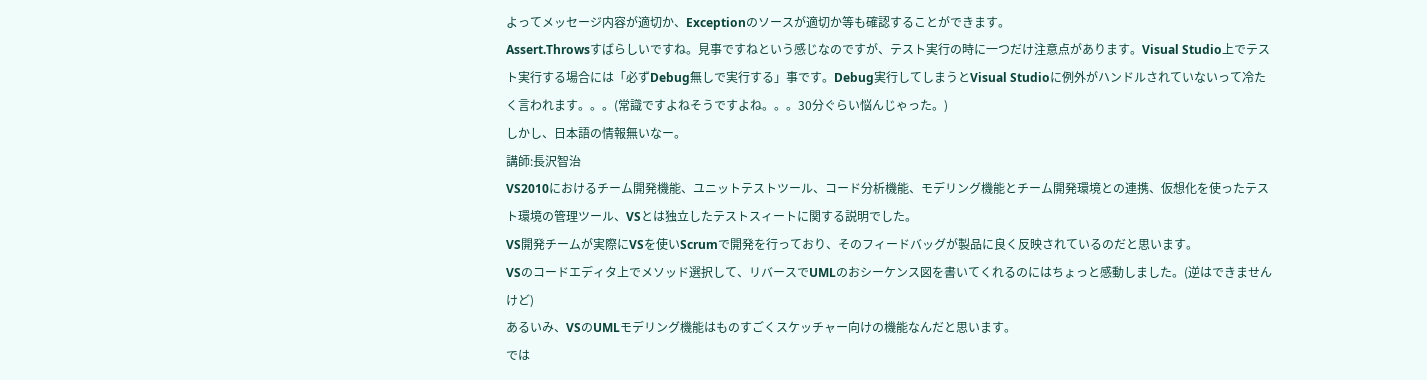よってメッセージ内容が適切か、Exceptionのソースが適切か等も確認することができます。
Assert.Throwsすばらしいですね。見事ですねという感じなのですが、テスト実行の時に一つだけ注意点があります。Visual Studio上でテスト実行する場合には「必ずDebug無しで実行する」事です。Debug実行してしまうとVisual Studioに例外がハンドルされていないって冷たく言われます。。。(常識ですよねそうですよね。。。30分ぐらい悩んじゃった。)
しかし、日本語の情報無いなー。
講師:長沢智治
VS2010におけるチーム開発機能、ユニットテストツール、コード分析機能、モデリング機能とチーム開発環境との連携、仮想化を使ったテスト環境の管理ツール、VSとは独立したテストスィートに関する説明でした。
VS開発チームが実際にVSを使いScrumで開発を行っており、そのフィードバッグが製品に良く反映されているのだと思います。
VSのコードエディタ上でメソッド選択して、リバースでUMLのおシーケンス図を書いてくれるのにはちょっと感動しました。(逆はできませんけど)
あるいみ、VSのUMLモデリング機能はものすごくスケッチャー向けの機能なんだと思います。
では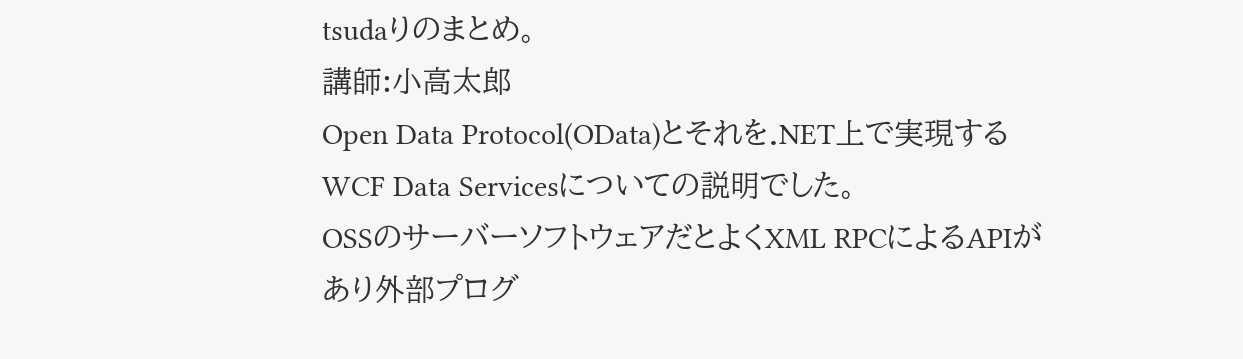tsudaりのまとめ。
講師:小高太郎
Open Data Protocol(OData)とそれを.NET上で実現するWCF Data Servicesについての説明でした。
OSSのサーバーソフトウェアだとよくXML RPCによるAPIがあり外部プログ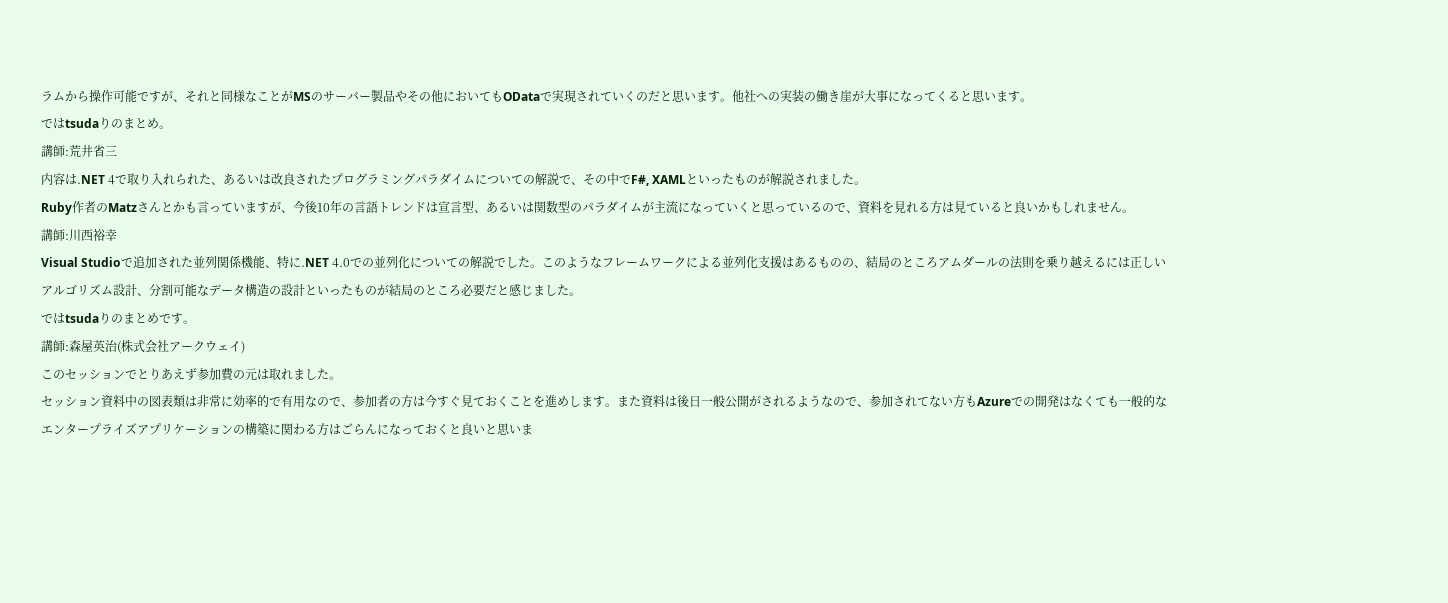ラムから操作可能ですが、それと同様なことがMSのサーバー製品やその他においてもODataで実現されていくのだと思います。他社への実装の働き崖が大事になってくると思います。
ではtsudaりのまとめ。
講師:荒井省三
内容は.NET 4で取り入れられた、あるいは改良されたプログラミングパラダイムについての解説で、その中でF#, XAMLといったものが解説されました。
Ruby作者のMatzさんとかも言っていますが、今後10年の言語トレンドは宣言型、あるいは関数型のパラダイムが主流になっていくと思っているので、資料を見れる方は見ていると良いかもしれません。
講師:川西裕幸
Visual Studioで追加された並列関係機能、特に.NET 4.0での並列化についての解説でした。このようなフレームワークによる並列化支援はあるものの、結局のところアムダールの法則を乗り越えるには正しいアルゴリズム設計、分割可能なデータ構造の設計といったものが結局のところ必要だと感じました。
ではtsudaりのまとめです。
講師:森屋英治(株式会社アークウェイ)
このセッションでとりあえず参加費の元は取れました。
セッション資料中の図表類は非常に効率的で有用なので、参加者の方は今すぐ見ておくことを進めします。また資料は後日一般公開がされるようなので、参加されてない方もAzureでの開発はなくても一般的なエンタープライズアプリケーションの構築に関わる方はごらんになっておくと良いと思いま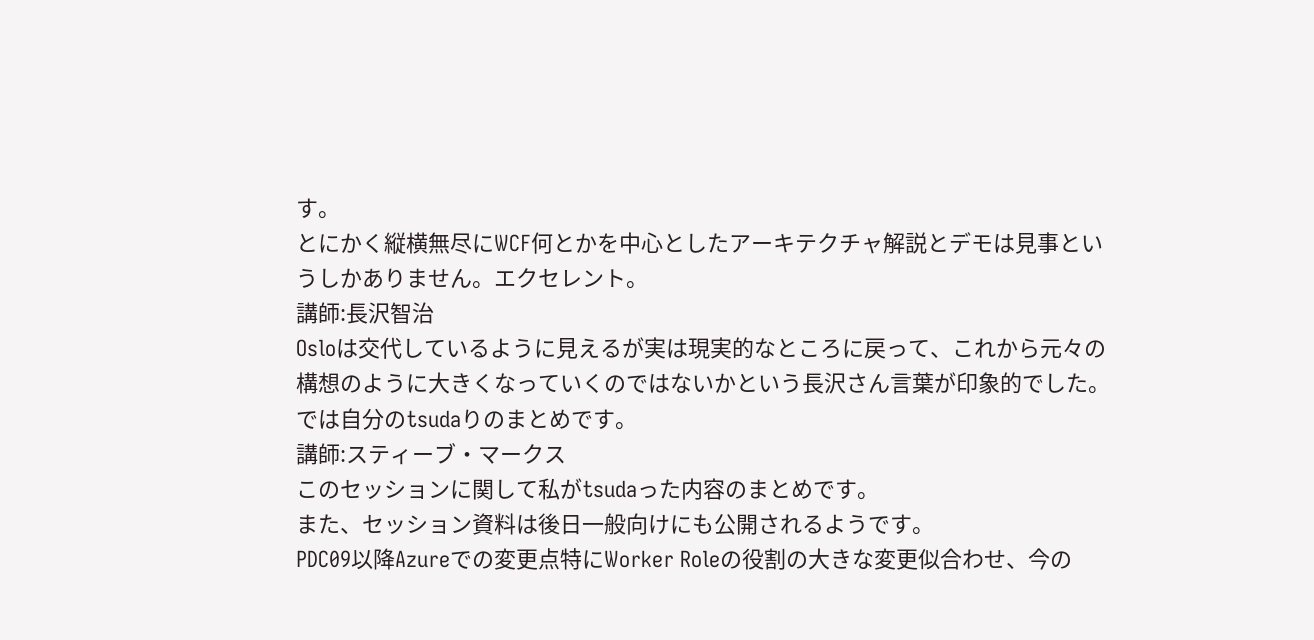す。
とにかく縦横無尽にWCF何とかを中心としたアーキテクチャ解説とデモは見事というしかありません。エクセレント。
講師:長沢智治
Osloは交代しているように見えるが実は現実的なところに戻って、これから元々の構想のように大きくなっていくのではないかという長沢さん言葉が印象的でした。
では自分のtsudaりのまとめです。
講師:スティーブ・マークス
このセッションに関して私がtsudaった内容のまとめです。
また、セッション資料は後日一般向けにも公開されるようです。
PDC09以降Azureでの変更点特にWorker Roleの役割の大きな変更似合わせ、今の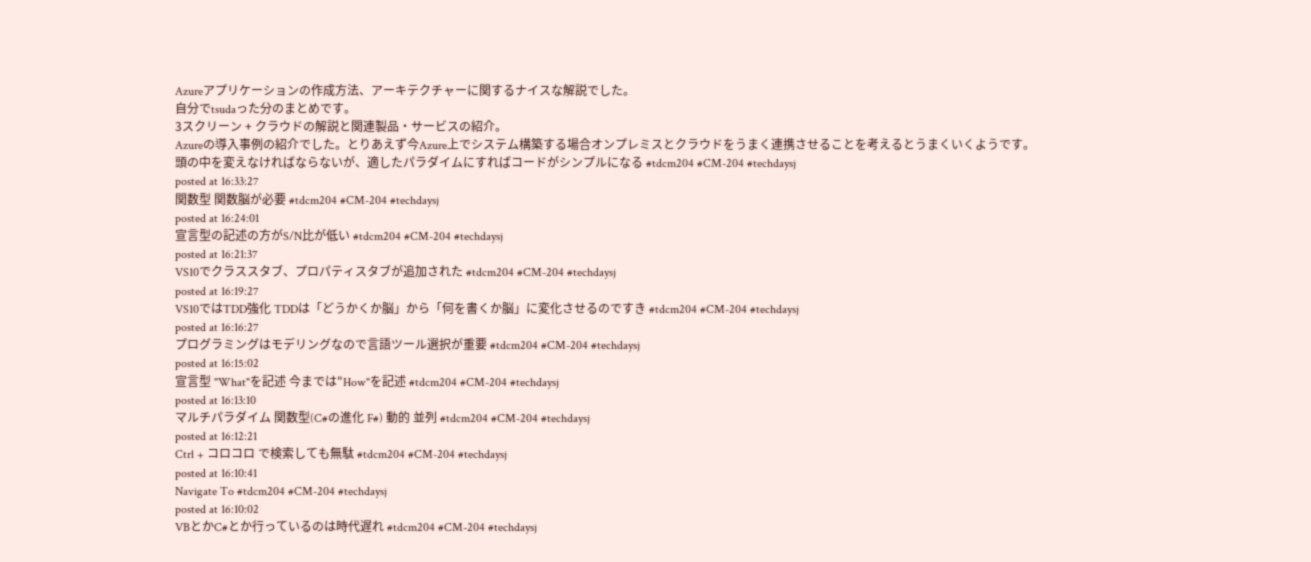Azureアプリケーションの作成方法、アーキテクチャーに関するナイスな解説でした。
自分でtsudaった分のまとめです。
3スクリーン + クラウドの解説と関連製品・サービスの紹介。
Azureの導入事例の紹介でした。とりあえず今Azure上でシステム構築する場合オンプレミスとクラウドをうまく連携させることを考えるとうまくいくようです。
頭の中を変えなければならないが、適したパラダイムにすればコードがシンプルになる #tdcm204 #CM-204 #techdaysj
posted at 16:33:27
関数型 関数脳が必要 #tdcm204 #CM-204 #techdaysj
posted at 16:24:01
宣言型の記述の方がS/N比が低い #tdcm204 #CM-204 #techdaysj
posted at 16:21:37
VS10でクラススタブ、プロパティスタブが追加された #tdcm204 #CM-204 #techdaysj
posted at 16:19:27
VS10ではTDD強化 TDDは「どうかくか脳」から「何を書くか脳」に変化させるのですき #tdcm204 #CM-204 #techdaysj
posted at 16:16:27
プログラミングはモデリングなので言語ツール選択が重要 #tdcm204 #CM-204 #techdaysj
posted at 16:15:02
宣言型 "What"を記述 今までは"How"を記述 #tdcm204 #CM-204 #techdaysj
posted at 16:13:10
マルチパラダイム 関数型(C#の進化 F#) 動的 並列 #tdcm204 #CM-204 #techdaysj
posted at 16:12:21
Ctrl + コロコロ で検索しても無駄 #tdcm204 #CM-204 #techdaysj
posted at 16:10:41
Navigate To #tdcm204 #CM-204 #techdaysj
posted at 16:10:02
VBとかC#とか行っているのは時代遅れ #tdcm204 #CM-204 #techdaysj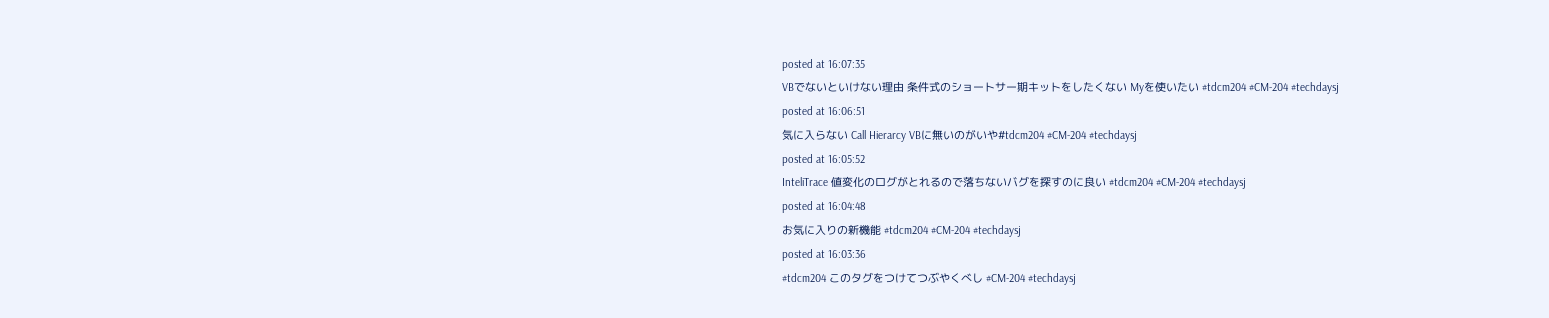posted at 16:07:35
VBでないといけない理由 条件式のショートサー期キットをしたくない Myを使いたい #tdcm204 #CM-204 #techdaysj
posted at 16:06:51
気に入らない Call Hierarcy VBに無いのがいや#tdcm204 #CM-204 #techdaysj
posted at 16:05:52
InteliTrace 値変化のログがとれるので落ちないバグを探すのに良い #tdcm204 #CM-204 #techdaysj
posted at 16:04:48
お気に入りの新機能 #tdcm204 #CM-204 #techdaysj
posted at 16:03:36
#tdcm204 このタグをつけてつぶやくべし #CM-204 #techdaysj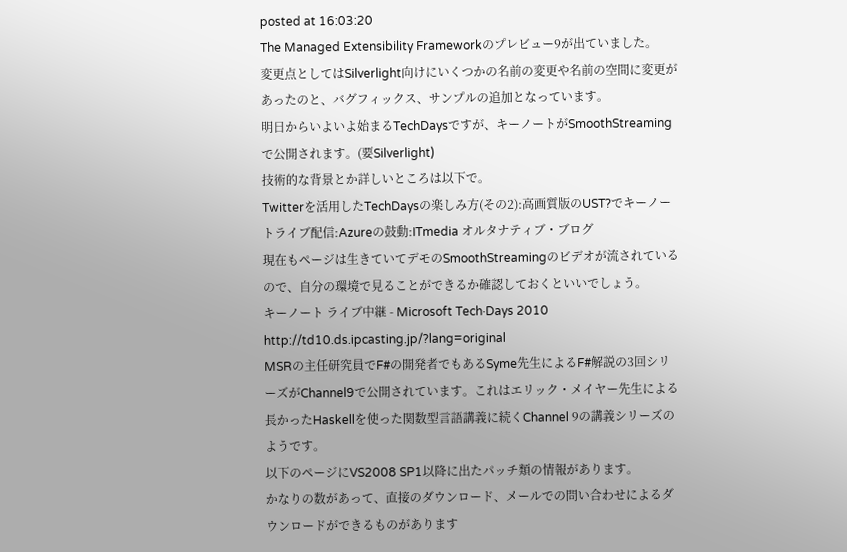posted at 16:03:20
The Managed Extensibility Frameworkのプレビュー9が出ていました。
変更点としてはSilverlight向けにいくつかの名前の変更や名前の空間に変更があったのと、バグフィックス、サンプルの追加となっています。
明日からいよいよ始まるTechDaysですが、キーノートがSmoothStreamingで公開されます。(要Silverlight)
技術的な背景とか詳しいところは以下で。
Twitterを活用したTechDaysの楽しみ方(その2):高画質版のUST?でキーノートライブ配信:Azureの鼓動:ITmedia オルタナティブ・ブログ
現在もページは生きていてデモのSmoothStreamingのビデオが流されているので、自分の環境で見ることができるか確認しておくといいでしょう。
キーノート ライブ中継 - Microsoft Tech·Days 2010
http://td10.ds.ipcasting.jp/?lang=original
MSRの主任研究員でF#の開発者でもあるSyme先生によるF#解説の3回シリーズがChannel9で公開されています。これはエリック・メイヤー先生による長かったHaskellを使った関数型言語講義に続くChannel 9の講義シリーズのようです。
以下のページにVS2008 SP1以降に出たパッチ類の情報があります。
かなりの数があって、直接のダウンロード、メールでの問い合わせによるダウンロードができるものがあります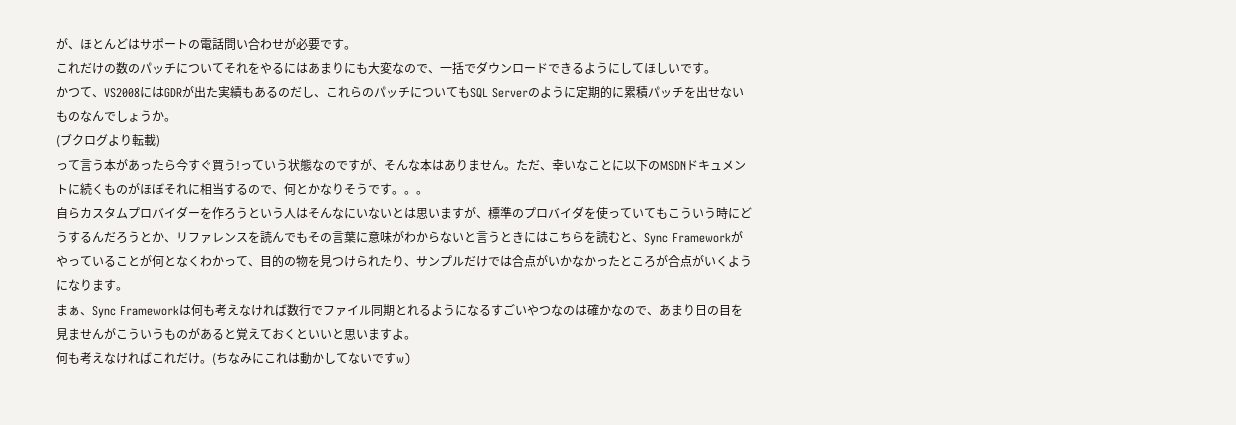が、ほとんどはサポートの電話問い合わせが必要です。
これだけの数のパッチについてそれをやるにはあまりにも大変なので、一括でダウンロードできるようにしてほしいです。
かつて、VS2008にはGDRが出た実績もあるのだし、これらのパッチについてもSQL Serverのように定期的に累積パッチを出せないものなんでしょうか。
(ブクログより転載)
って言う本があったら今すぐ買う!っていう状態なのですが、そんな本はありません。ただ、幸いなことに以下のMSDNドキュメントに続くものがほぼそれに相当するので、何とかなりそうです。。。
自らカスタムプロバイダーを作ろうという人はそんなにいないとは思いますが、標準のプロバイダを使っていてもこういう時にどうするんだろうとか、リファレンスを読んでもその言葉に意味がわからないと言うときにはこちらを読むと、Sync Frameworkがやっていることが何となくわかって、目的の物を見つけられたり、サンプルだけでは合点がいかなかったところが合点がいくようになります。
まぁ、Sync Frameworkは何も考えなければ数行でファイル同期とれるようになるすごいやつなのは確かなので、あまり日の目を見ませんがこういうものがあると覚えておくといいと思いますよ。
何も考えなければこれだけ。(ちなみにこれは動かしてないですw)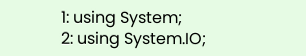1: using System;
2: using System.IO;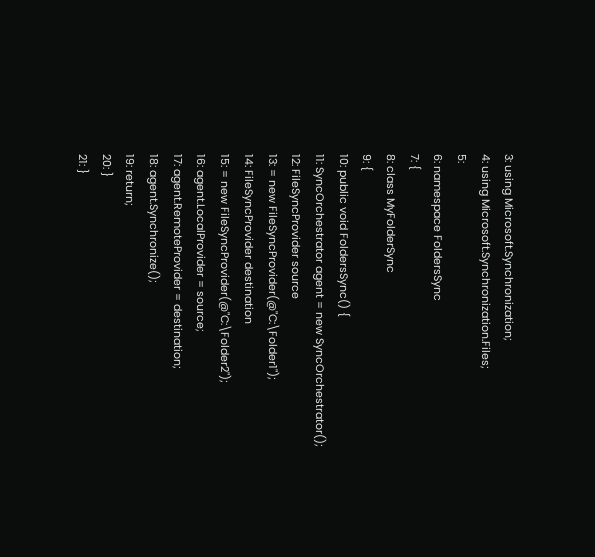3: using Microsoft.Synchronization;
4: using Microsoft.Synchronization.Files;
5:
6: namespace FoldersSync
7: {
8: class MyFolderSync
9: {
10: public void FoldersSync() {
11: SyncOrchestrator agent = new SyncOrchestrator();
12: FileSyncProvider source
13: = new FileSyncProvider(@"C:\Folder1");
14: FileSyncProvider destination
15: = new FileSyncProvider(@"C:\Folder2");
16: agent.LocalProvider = source;
17: agent.RemoteProvider = destination;
18: agent.Synchronize();
19: return;
20: }
21: }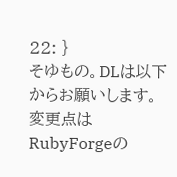22: }
そゆもの。DLは以下からお願いします。
変更点はRubyForgeの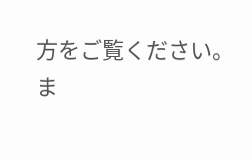方をご覧ください。
ま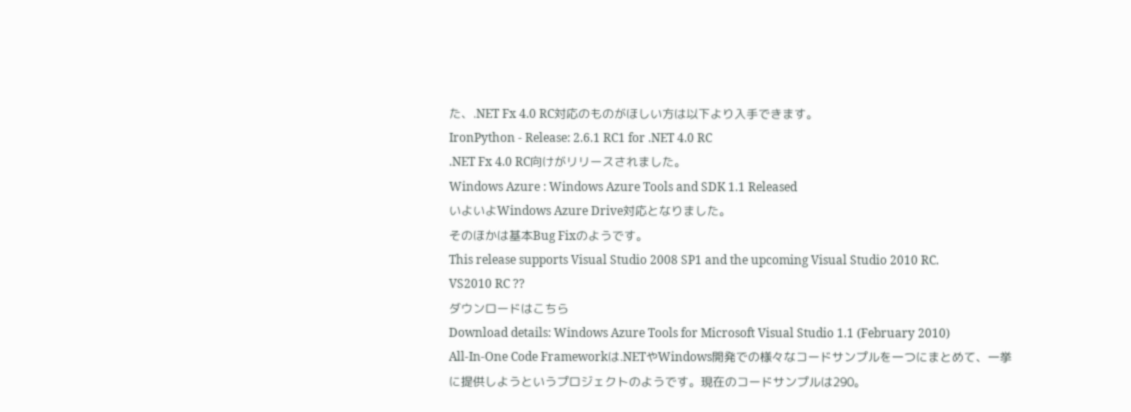た、.NET Fx 4.0 RC対応のものがほしい方は以下より入手できます。
IronPython - Release: 2.6.1 RC1 for .NET 4.0 RC
.NET Fx 4.0 RC向けがリリースされました。
Windows Azure : Windows Azure Tools and SDK 1.1 Released
いよいよWindows Azure Drive対応となりました。
そのほかは基本Bug Fixのようです。
This release supports Visual Studio 2008 SP1 and the upcoming Visual Studio 2010 RC.
VS2010 RC ??
ダウンロードはこちら
Download details: Windows Azure Tools for Microsoft Visual Studio 1.1 (February 2010)
All-In-One Code Frameworkは.NETやWindows開発での様々なコードサンプルを一つにまとめて、一挙に提供しようというプロジェクトのようです。現在のコードサンプルは290。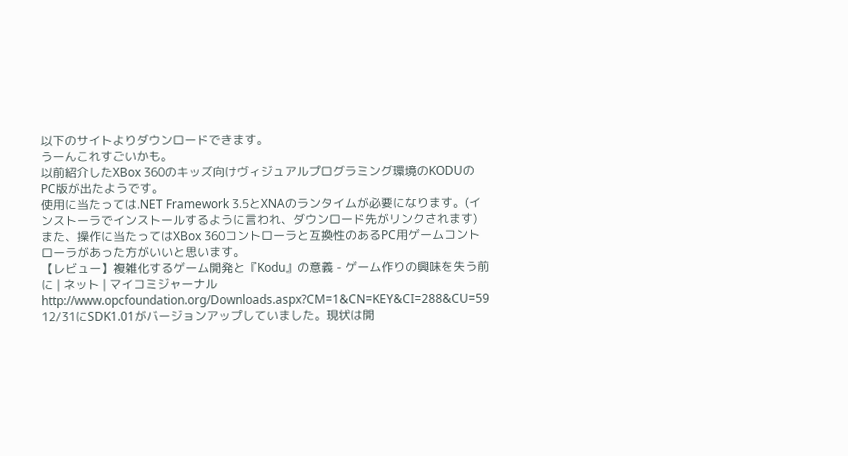以下のサイトよりダウンロードできます。
うーんこれすごいかも。
以前紹介したXBox 360のキッズ向けヴィジュアルプログラミング環境のKODUのPC版が出たようです。
使用に当たっては.NET Framework 3.5とXNAのランタイムが必要になります。(インストーラでインストールするように言われ、ダウンロード先がリンクされます)
また、操作に当たってはXBox 360コントローラと互換性のあるPC用ゲームコントローラがあった方がいいと思います。
【レビュー】複雑化するゲーム開発と『Kodu』の意義 - ゲーム作りの興味を失う前に | ネット | マイコミジャーナル
http://www.opcfoundation.org/Downloads.aspx?CM=1&CN=KEY&CI=288&CU=59
12/31にSDK1.01がバージョンアップしていました。現状は開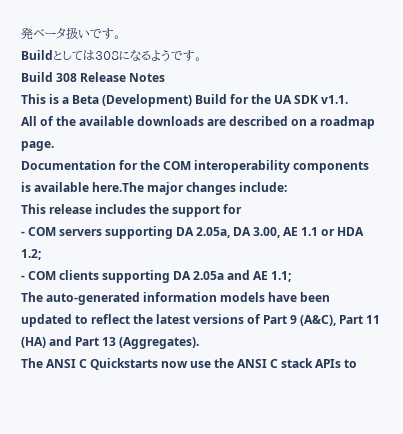発ベータ扱いです。
Buildとしては308になるようです。
Build 308 Release Notes
This is a Beta (Development) Build for the UA SDK v1.1.
All of the available downloads are described on a roadmap page.
Documentation for the COM interoperability components is available here.The major changes include:
This release includes the support for
- COM servers supporting DA 2.05a, DA 3.00, AE 1.1 or HDA 1.2;
- COM clients supporting DA 2.05a and AE 1.1;
The auto-generated information models have been updated to reflect the latest versions of Part 9 (A&C), Part 11 (HA) and Part 13 (Aggregates).
The ANSI C Quickstarts now use the ANSI C stack APIs to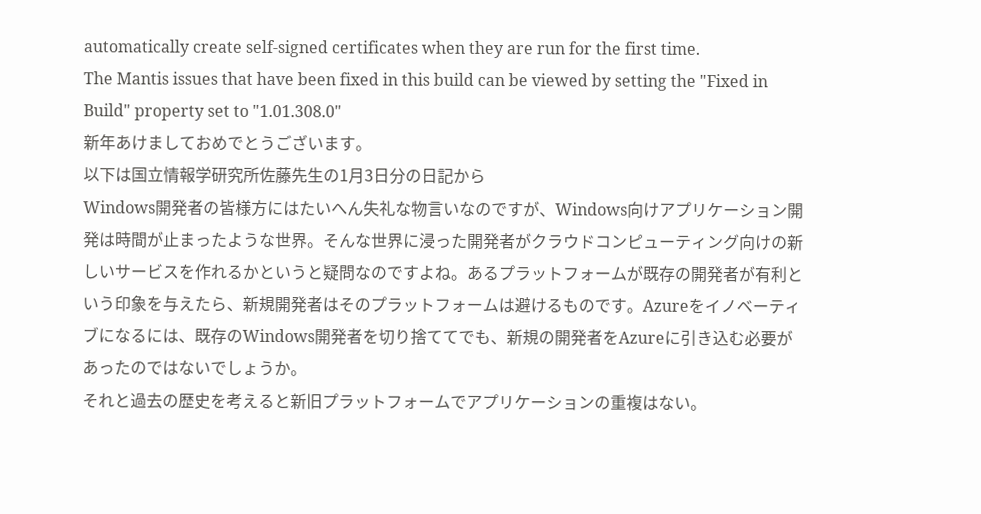automatically create self-signed certificates when they are run for the first time.
The Mantis issues that have been fixed in this build can be viewed by setting the "Fixed in Build" property set to "1.01.308.0"
新年あけましておめでとうございます。
以下は国立情報学研究所佐藤先生の1月3日分の日記から
Windows開発者の皆様方にはたいへん失礼な物言いなのですが、Windows向けアプリケーション開発は時間が止まったような世界。そんな世界に浸った開発者がクラウドコンピューティング向けの新しいサービスを作れるかというと疑問なのですよね。あるプラットフォームが既存の開発者が有利という印象を与えたら、新規開発者はそのプラットフォームは避けるものです。Azureをイノベーティブになるには、既存のWindows開発者を切り捨ててでも、新規の開発者をAzureに引き込む必要があったのではないでしょうか。
それと過去の歴史を考えると新旧プラットフォームでアプリケーションの重複はない。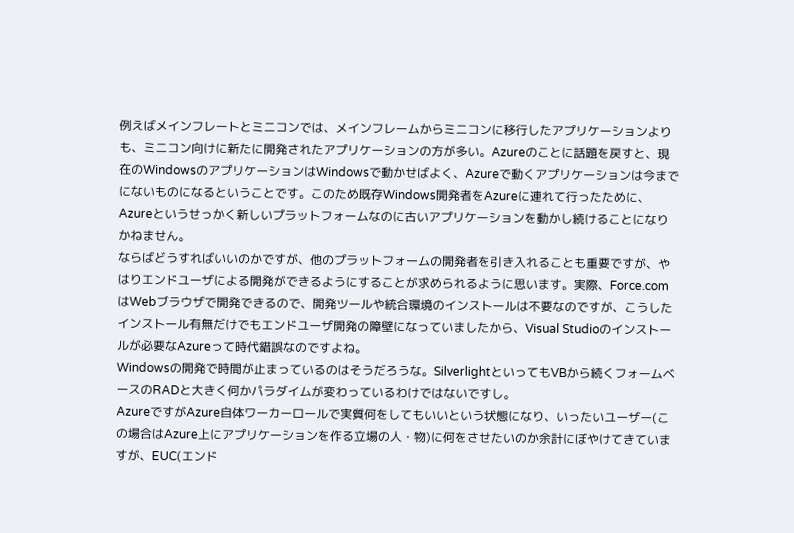例えばメインフレートとミニコンでは、メインフレームからミニコンに移行したアプリケーションよりも、ミニコン向けに新たに開発されたアプリケーションの方が多い。Azureのことに話題を戻すと、現在のWindowsのアプリケーションはWindowsで動かせばよく、Azureで動くアプリケーションは今までにないものになるということです。このため既存Windows開発者をAzureに連れて行ったために、Azureというせっかく新しいプラットフォームなのに古いアプリケーションを動かし続けることになりかねません。
ならばどうすればいいのかですが、他のプラットフォームの開発者を引き入れることも重要ですが、やはりエンドユーザによる開発ができるようにすることが求められるように思います。実際、Force.comはWebブラウザで開発できるので、開発ツールや統合環境のインストールは不要なのですが、こうしたインストール有無だけでもエンドユーザ開発の障壁になっていましたから、Visual Studioのインストールが必要なAzureって時代錯誤なのですよね。
Windowsの開発で時間が止まっているのはそうだろうな。SilverlightといってもVBから続くフォームベースのRADと大きく何かパラダイムが変わっているわけではないですし。
AzureですがAzure自体ワーカーロールで実質何をしてもいいという状態になり、いったいユーザー(この場合はAzure上にアプリケーションを作る立場の人・物)に何をさせたいのか余計にぼやけてきていますが、EUC(エンド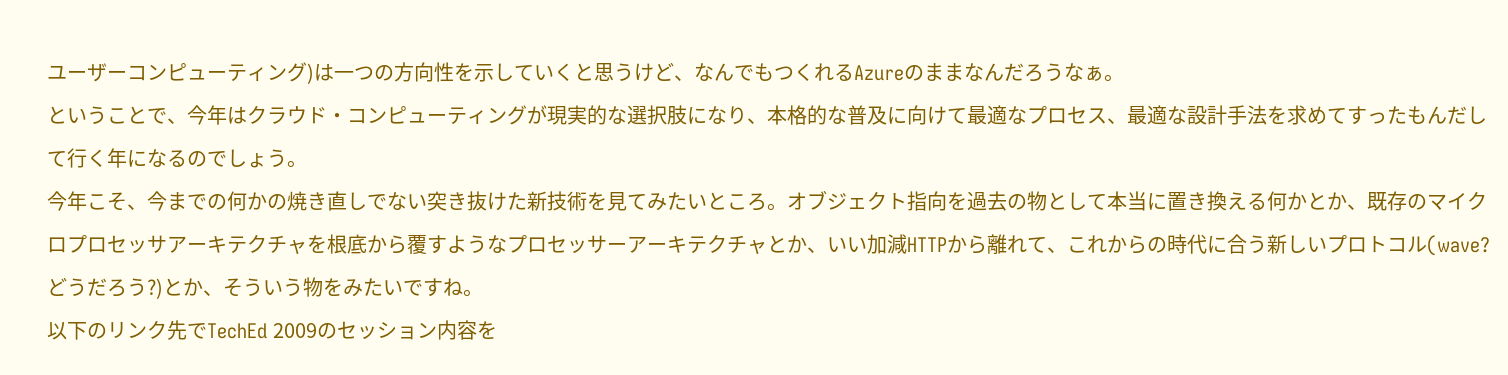ユーザーコンピューティング)は一つの方向性を示していくと思うけど、なんでもつくれるAzureのままなんだろうなぁ。
ということで、今年はクラウド・コンピューティングが現実的な選択肢になり、本格的な普及に向けて最適なプロセス、最適な設計手法を求めてすったもんだして行く年になるのでしょう。
今年こそ、今までの何かの焼き直しでない突き抜けた新技術を見てみたいところ。オブジェクト指向を過去の物として本当に置き換える何かとか、既存のマイクロプロセッサアーキテクチャを根底から覆すようなプロセッサーアーキテクチャとか、いい加減HTTPから離れて、これからの時代に合う新しいプロトコル(wave?どうだろう?)とか、そういう物をみたいですね。
以下のリンク先でTechEd 2009のセッション内容を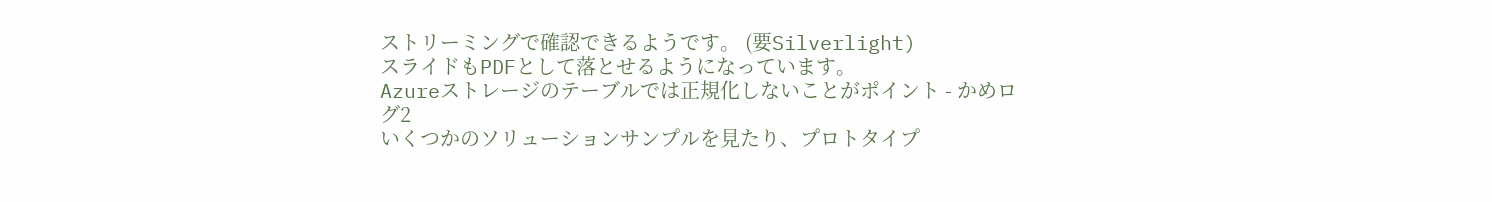ストリーミングで確認できるようです。 (要Silverlight)
スライドもPDFとして落とせるようになっています。
Azureストレージのテーブルでは正規化しないことがポイント - かめログ2
いくつかのソリューションサンプルを見たり、プロトタイプ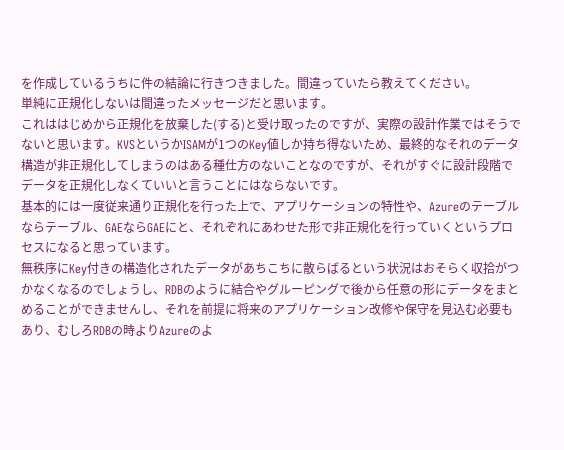を作成しているうちに件の結論に行きつきました。間違っていたら教えてください。
単純に正規化しないは間違ったメッセージだと思います。
これははじめから正規化を放棄した(する)と受け取ったのですが、実際の設計作業ではそうでないと思います。KVSというかISAMが1つのKey値しか持ち得ないため、最終的なそれのデータ構造が非正規化してしまうのはある種仕方のないことなのですが、それがすぐに設計段階でデータを正規化しなくていいと言うことにはならないです。
基本的には一度従来通り正規化を行った上で、アプリケーションの特性や、Azureのテーブルならテーブル、GAEならGAEにと、それぞれにあわせた形で非正規化を行っていくというプロセスになると思っています。
無秩序にKey付きの構造化されたデータがあちこちに散らばるという状況はおそらく収拾がつかなくなるのでしょうし、RDBのように結合やグルーピングで後から任意の形にデータをまとめることができませんし、それを前提に将来のアプリケーション改修や保守を見込む必要もあり、むしろRDBの時よりAzureのよ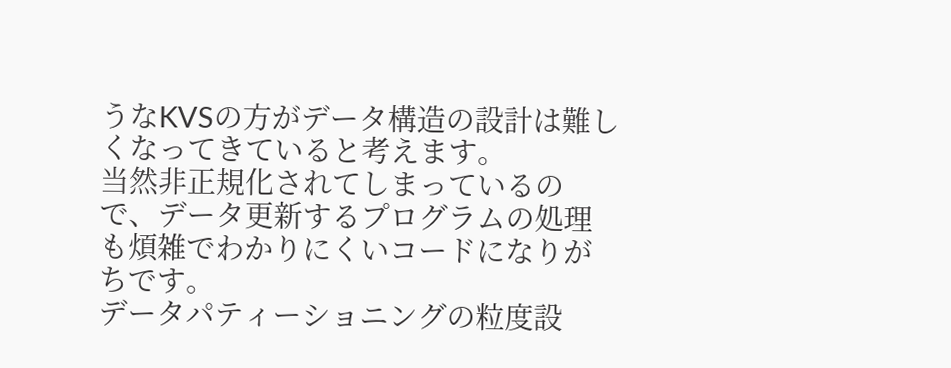うなKVSの方がデータ構造の設計は難しくなってきていると考えます。
当然非正規化されてしまっているので、データ更新するプログラムの処理も煩雑でわかりにくいコードになりがちです。
データパティーショニングの粒度設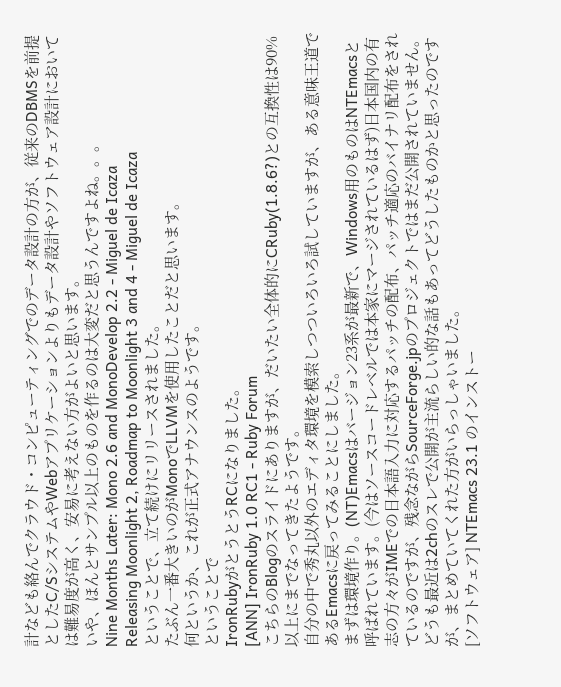計なども絡んでクラウド・コンピューティングでのデータ設計の方が、従来のDBMSを前提としたC/SシステムやWebアプリケーションよりもデータ設計やソフトウェア設計においては難易度が高く、安易に考えない方がよいと思います。
いや、ほんとサンプル以上のものを作るのは大変だと思うんですよね。。。
Nine Months Later: Mono 2.6 and MonoDevelop 2.2 - Miguel de Icaza
Releasing Moonlight 2, Roadmap to Moonlight 3 and 4 - Miguel de Icaza
ということで、立て続けにリリースされました。
たぶん一番大きいのがMonoでLLVMを使用したことだと思います。
何というか、これが正式アナウンスのようです。
ということで
IronRubyがとうとうRCになりました。
[ANN] IronRuby 1.0 RC1 - Ruby Forum
こちらのBlogのスライドにありますが、だいたい全体的にCRuby(1.8.6?)との互換性は90%以上にまでなってきたようです。
自分の中で秀丸以外のエディタ環境を模索しつついろいろ試していますが、ある意味王道であるEmacsに戻ってみることにしました。
まずは環境作り。(NT)Emacsはバージョン23系が最新で、Windows用のものはNTEmacsと呼ばれています。(今はソースコードレベルでは本家にマージされているはず)日本国内の有志の方々がIMEでの日本語入力に対応するパッチの配布、パッチ適応のバイナリ配布をされているのですが、残念ながらSourceForge.jpのプロジェクトではまだ公開されていません。どうも最近は2chのスレで公開が主流らしい的な話もあってどうしたものかと思ったのですが、まとめていてくれた方がいらっしゃいました。
[ソフトウェア] NTEmacs 23.1 のインストー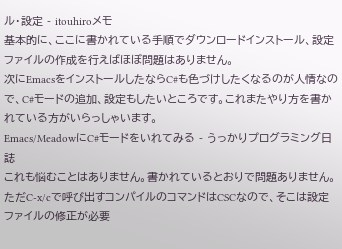ル・設定 - itouhiroメモ
基本的に、ここに書かれている手順でダウンロードインストール、設定ファイルの作成を行えばほぼ問題はありません。
次にEmacsをインストールしたならC#も色づけしたくなるのが人情なので、C#モードの追加、設定もしたいところです。これまたやり方を書かれている方がいらっしゃいます。
Emacs/MeadowにC#モードをいれてみる - うっかりプログラミング日誌
これも悩むことはありません。書かれているとおりで問題ありません。ただC-x/cで呼び出すコンパイルのコマンドはCSCなので、そこは設定ファイルの修正が必要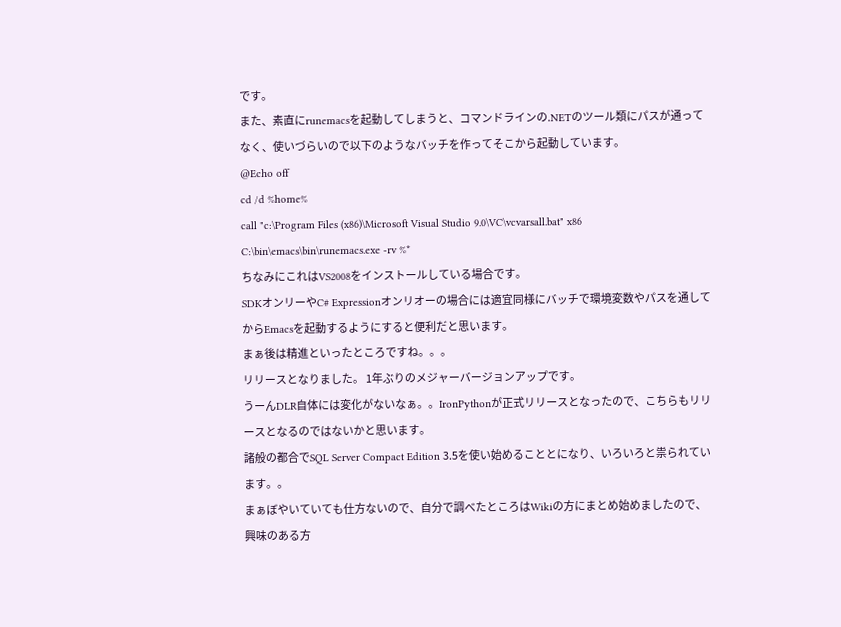です。
また、素直にrunemacsを起動してしまうと、コマンドラインの.NETのツール類にパスが通ってなく、使いづらいので以下のようなバッチを作ってそこから起動しています。
@Echo off
cd /d %home%
call "c:\Program Files (x86)\Microsoft Visual Studio 9.0\VC\vcvarsall.bat" x86
C:\bin\emacs\bin\runemacs.exe -rv %*
ちなみにこれはVS2008をインストールしている場合です。
SDKオンリーやC# Expressionオンリオーの場合には適宜同様にバッチで環境変数やパスを通してからEmacsを起動するようにすると便利だと思います。
まぁ後は精進といったところですね。。。
リリースとなりました。 1年ぶりのメジャーバージョンアップです。
うーんDLR自体には変化がないなぁ。。IronPythonが正式リリースとなったので、こちらもリリースとなるのではないかと思います。
諸般の都合でSQL Server Compact Edition 3.5を使い始めることとになり、いろいろと祟られています。。
まぁぼやいていても仕方ないので、自分で調べたところはWikiの方にまとめ始めましたので、興味のある方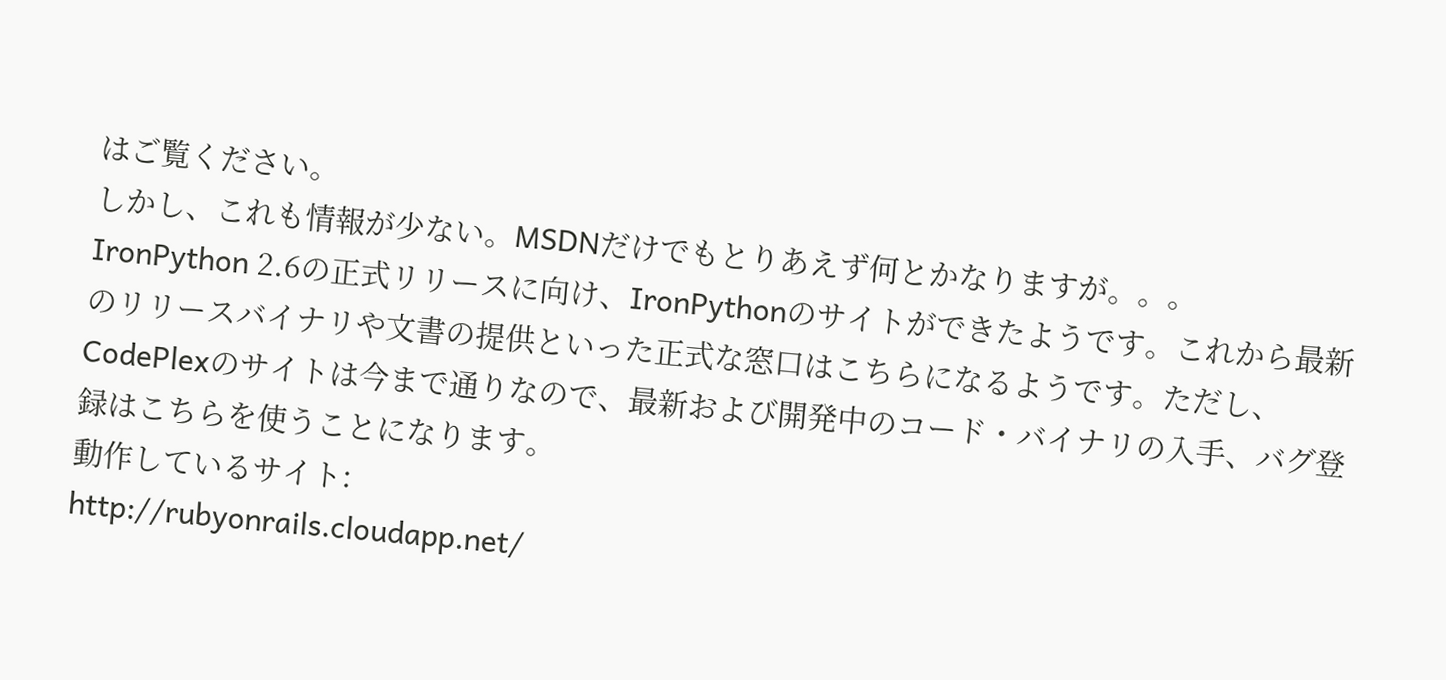はご覧ください。
しかし、これも情報が少ない。MSDNだけでもとりあえず何とかなりますが。。。
IronPython 2.6の正式リリースに向け、IronPythonのサイトができたようです。これから最新のリリースバイナリや文書の提供といった正式な窓口はこちらになるようです。ただし、CodePlexのサイトは今まで通りなので、最新および開発中のコード・バイナリの入手、バグ登録はこちらを使うことになります。
動作しているサイト:
http://rubyonrails.cloudapp.net/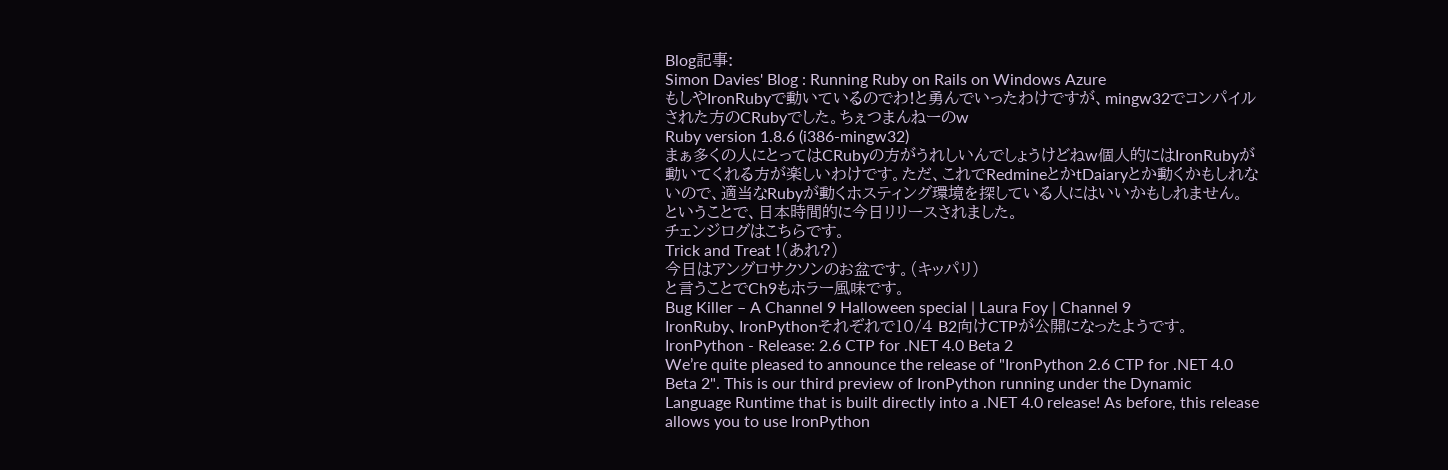Blog記事:
Simon Davies' Blog : Running Ruby on Rails on Windows Azure
もしやIronRubyで動いているのでわ!と勇んでいったわけですが、mingw32でコンパイルされた方のCRubyでした。ちぇつまんねーのw
Ruby version 1.8.6 (i386-mingw32)
まぁ多くの人にとってはCRubyの方がうれしいんでしょうけどねw個人的にはIronRubyが動いてくれる方が楽しいわけです。ただ、これでRedmineとかtDaiaryとか動くかもしれないので、適当なRubyが動くホスティング環境を探している人にはいいかもしれません。
ということで、日本時間的に今日リリースされました。
チェンジログはこちらです。
Trick and Treat !(あれ?)
今日はアングロサクソンのお盆です。(キッパリ)
と言うことでCh9もホラー風味です。
Bug Killer – A Channel 9 Halloween special | Laura Foy | Channel 9
IronRuby、IronPythonそれぞれで10/4 B2向けCTPが公開になったようです。
IronPython - Release: 2.6 CTP for .NET 4.0 Beta 2
We’re quite pleased to announce the release of "IronPython 2.6 CTP for .NET 4.0 Beta 2". This is our third preview of IronPython running under the Dynamic Language Runtime that is built directly into a .NET 4.0 release! As before, this release allows you to use IronPython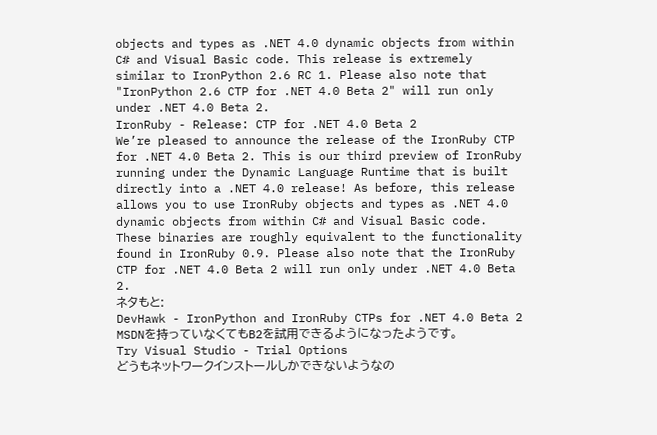objects and types as .NET 4.0 dynamic objects from within C# and Visual Basic code. This release is extremely similar to IronPython 2.6 RC 1. Please also note that "IronPython 2.6 CTP for .NET 4.0 Beta 2" will run only under .NET 4.0 Beta 2.
IronRuby - Release: CTP for .NET 4.0 Beta 2
We’re pleased to announce the release of the IronRuby CTP for .NET 4.0 Beta 2. This is our third preview of IronRuby running under the Dynamic Language Runtime that is built directly into a .NET 4.0 release! As before, this release allows you to use IronRuby objects and types as .NET 4.0 dynamic objects from within C# and Visual Basic code. These binaries are roughly equivalent to the functionality found in IronRuby 0.9. Please also note that the IronRuby CTP for .NET 4.0 Beta 2 will run only under .NET 4.0 Beta 2.
ネタもと:
DevHawk - IronPython and IronRuby CTPs for .NET 4.0 Beta 2
MSDNを持っていなくてもB2を試用できるようになったようです。
Try Visual Studio - Trial Options
どうもネットワークインストールしかできないようなの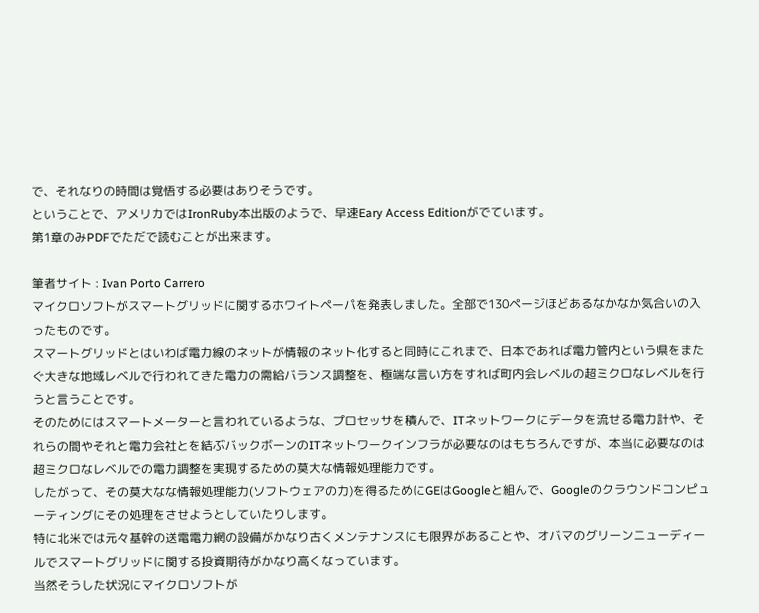で、それなりの時間は覚悟する必要はありそうです。
ということで、アメリカではIronRuby本出版のようで、早速Eary Access Editionがでています。
第1章のみPDFでただで読むことが出来ます。

筆者サイト : Ivan Porto Carrero
マイクロソフトがスマートグリッドに関するホワイトペーパを発表しました。全部で130ページほどあるなかなか気合いの入ったものです。
スマートグリッドとはいわば電力線のネットが情報のネット化すると同時にこれまで、日本であれば電力管内という県をまたぐ大きな地域レベルで行われてきた電力の需給バランス調整を、極端な言い方をすれば町内会レベルの超ミクロなレベルを行うと言うことです。
そのためにはスマートメーターと言われているような、プロセッサを積んで、ITネットワークにデータを流せる電力計や、それらの間やそれと電力会社とを結ぶバックボーンのITネットワークインフラが必要なのはもちろんですが、本当に必要なのは超ミクロなレベルでの電力調整を実現するための莫大な情報処理能力です。
したがって、その莫大なな情報処理能力(ソフトウェアの力)を得るためにGEはGoogleと組んで、Googleのクラウンドコンピューティングにその処理をさせようとしていたりします。
特に北米では元々基幹の送電電力網の設備がかなり古くメンテナンスにも限界があることや、オバマのグリーンニューディールでスマートグリッドに関する投資期待がかなり高くなっています。
当然そうした状況にマイクロソフトが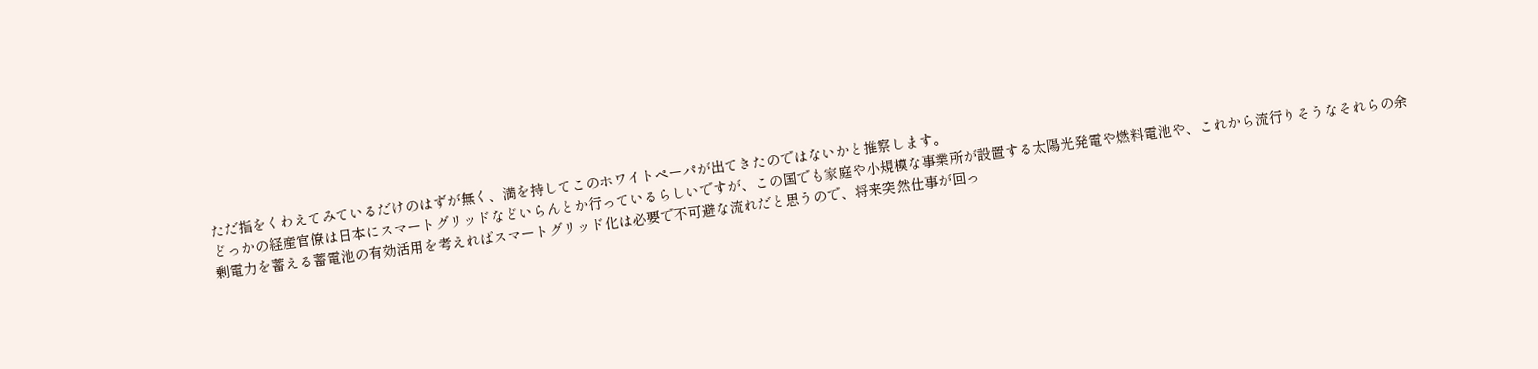ただ指をくわえてみているだけのはずが無く、満を持してこのホワイトペーパが出てきたのではないかと推察します。
どっかの経産官僚は日本にスマートグリッドなどいらんとか行っているらしいですが、この国でも家庭や小規模な事業所が設置する太陽光発電や燃料電池や、これから流行りそうなそれらの余剰電力を蓄える蓄電池の有効活用を考えればスマートグリッド化は必要で不可避な流れだと思うので、将来突然仕事が回っ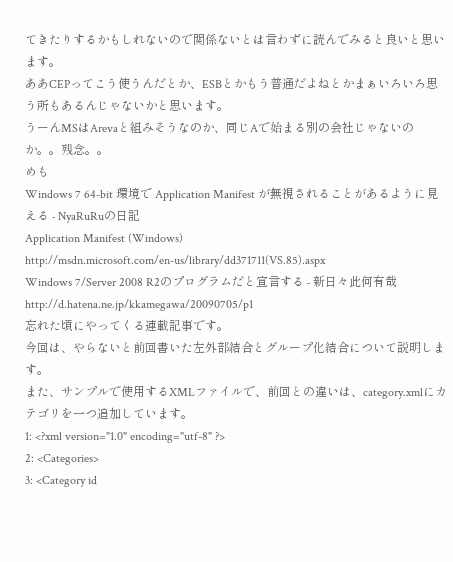てきたりするかもしれないので関係ないとは言わずに読んでみると良いと思います。
ああCEPってこう使うんだとか、ESBとかもう普通だよねとかまぁいろいろ思う所もあるんじゃないかと思います。
うーんMSはArevaと組みそうなのか、同じAで始まる別の会社じゃないのか。。残念。。
めも
Windows 7 64-bit 環境で Application Manifest が無視されることがあるように見える - NyaRuRuの日記
Application Manifest (Windows)
http://msdn.microsoft.com/en-us/library/dd371711(VS.85).aspx
Windows 7/Server 2008 R2のプログラムだと宣言する - 新日々此何有哉
http://d.hatena.ne.jp/kkamegawa/20090705/p1
忘れた頃にやってくる連載記事です。
今回は、やらないと前回書いた左外部結合とグループ化結合について説明します。
また、サンプルで使用するXMLファイルで、前回との違いは、category.xmlにカテゴリを一つ追加しています。
1: <?xml version="1.0" encoding="utf-8" ?>
2: <Categories>
3: <Category id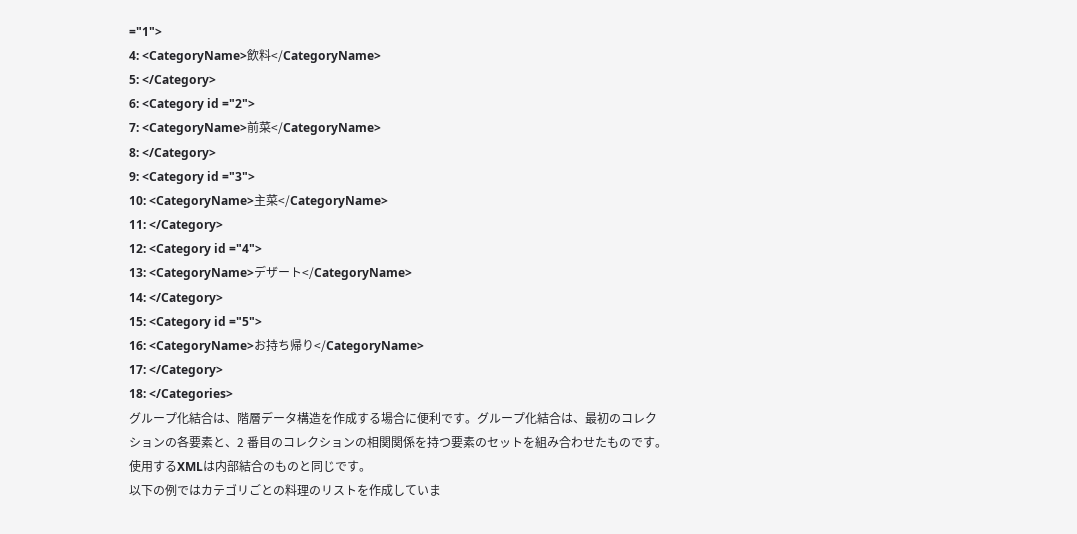="1">
4: <CategoryName>飲料</CategoryName>
5: </Category>
6: <Category id ="2">
7: <CategoryName>前菜</CategoryName>
8: </Category>
9: <Category id ="3">
10: <CategoryName>主菜</CategoryName>
11: </Category>
12: <Category id ="4">
13: <CategoryName>デザート</CategoryName>
14: </Category>
15: <Category id ="5">
16: <CategoryName>お持ち帰り</CategoryName>
17: </Category>
18: </Categories>
グループ化結合は、階層データ構造を作成する場合に便利です。グループ化結合は、最初のコレクションの各要素と、2 番目のコレクションの相関関係を持つ要素のセットを組み合わせたものです。
使用するXMLは内部結合のものと同じです。
以下の例ではカテゴリごとの料理のリストを作成していま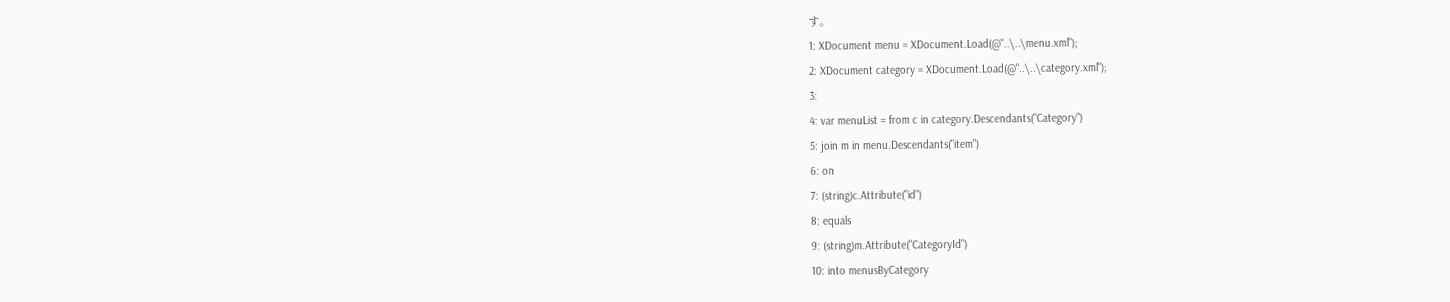す。
1: XDocument menu = XDocument.Load(@"..\..\menu.xml");
2: XDocument category = XDocument.Load(@"..\..\category.xml");
3:
4: var menuList = from c in category.Descendants("Category")
5: join m in menu.Descendants("item")
6: on
7: (string)c.Attribute("id")
8: equals
9: (string)m.Attribute("CategoryId")
10: into menusByCategory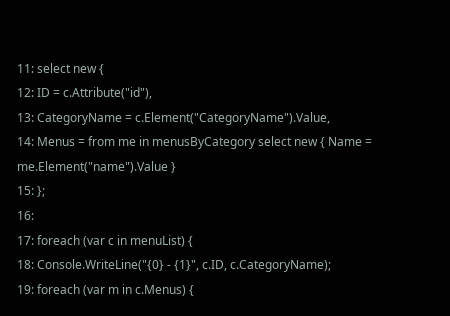11: select new {
12: ID = c.Attribute("id"),
13: CategoryName = c.Element("CategoryName").Value,
14: Menus = from me in menusByCategory select new { Name = me.Element("name").Value }
15: };
16:
17: foreach (var c in menuList) {
18: Console.WriteLine("{0} - {1}", c.ID, c.CategoryName);
19: foreach (var m in c.Menus) {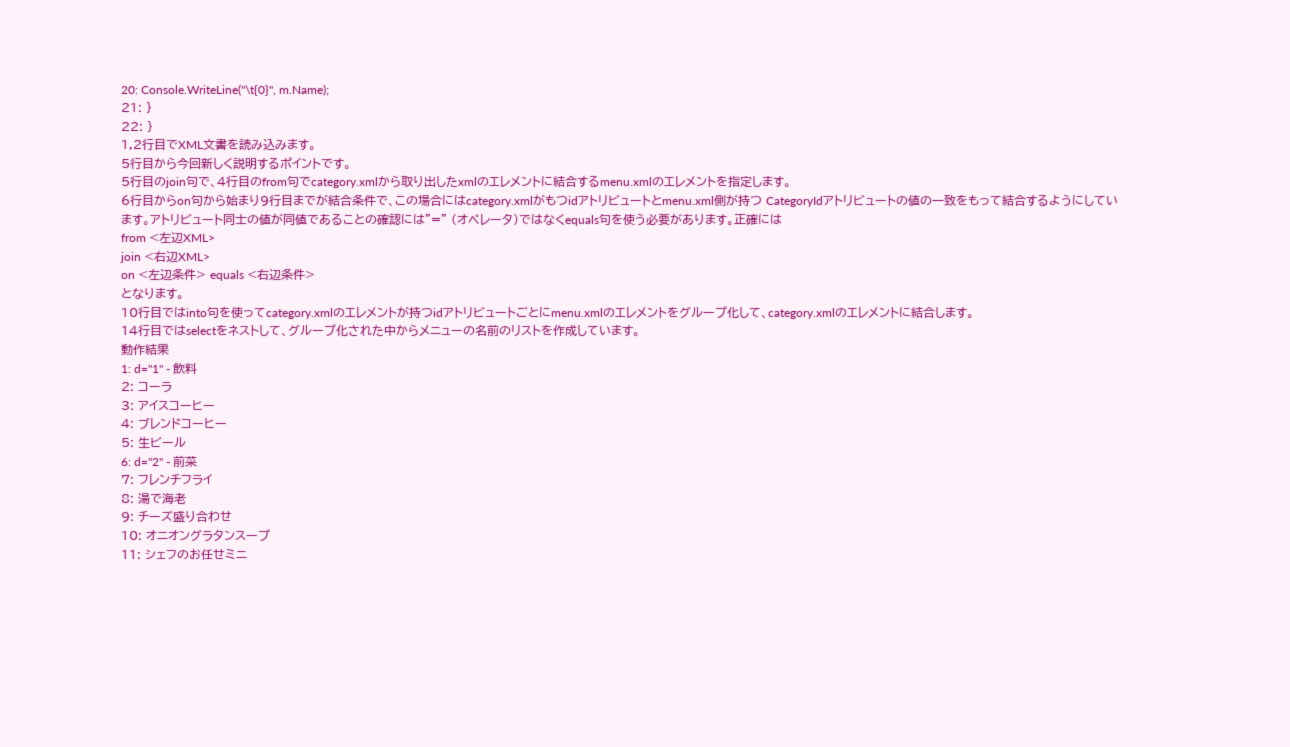20: Console.WriteLine("\t{0}", m.Name);
21: }
22: }
1,2行目でXML文書を読み込みます。
5行目から今回新しく説明するポイントです。
5行目のjoin句で、4行目のfrom句でcategory.xmlから取り出したxmlのエレメントに結合するmenu.xmlのエレメントを指定します。
6行目からon句から始まり9行目までが結合条件で、この場合にはcategory.xmlがもつidアトリビュートとmenu.xml側が持つ CategoryIdアトリビュートの値の一致をもって結合するようにしています。アトリビュート同士の値が同値であることの確認には"=" (オペレータ)ではなくequals句を使う必要があります。正確には
from <左辺XML>
join <右辺XML>
on <左辺条件> equals <右辺条件>
となります。
10行目ではinto句を使ってcategory.xmlのエレメントが持つidアトリビュートごとにmenu.xmlのエレメントをグループ化して、category.xmlのエレメントに結合します。
14行目ではselectをネストして、グループ化された中からメニューの名前のリストを作成しています。
動作結果
1: d="1" - 飲料
2: コーラ
3: アイスコーヒー
4: ブレンドコーヒー
5: 生ビール
6: d="2" - 前菜
7: フレンチフライ
8: 湯で海老
9: チーズ盛り合わせ
10: オニオングラタンスープ
11: シェフのお任せミニ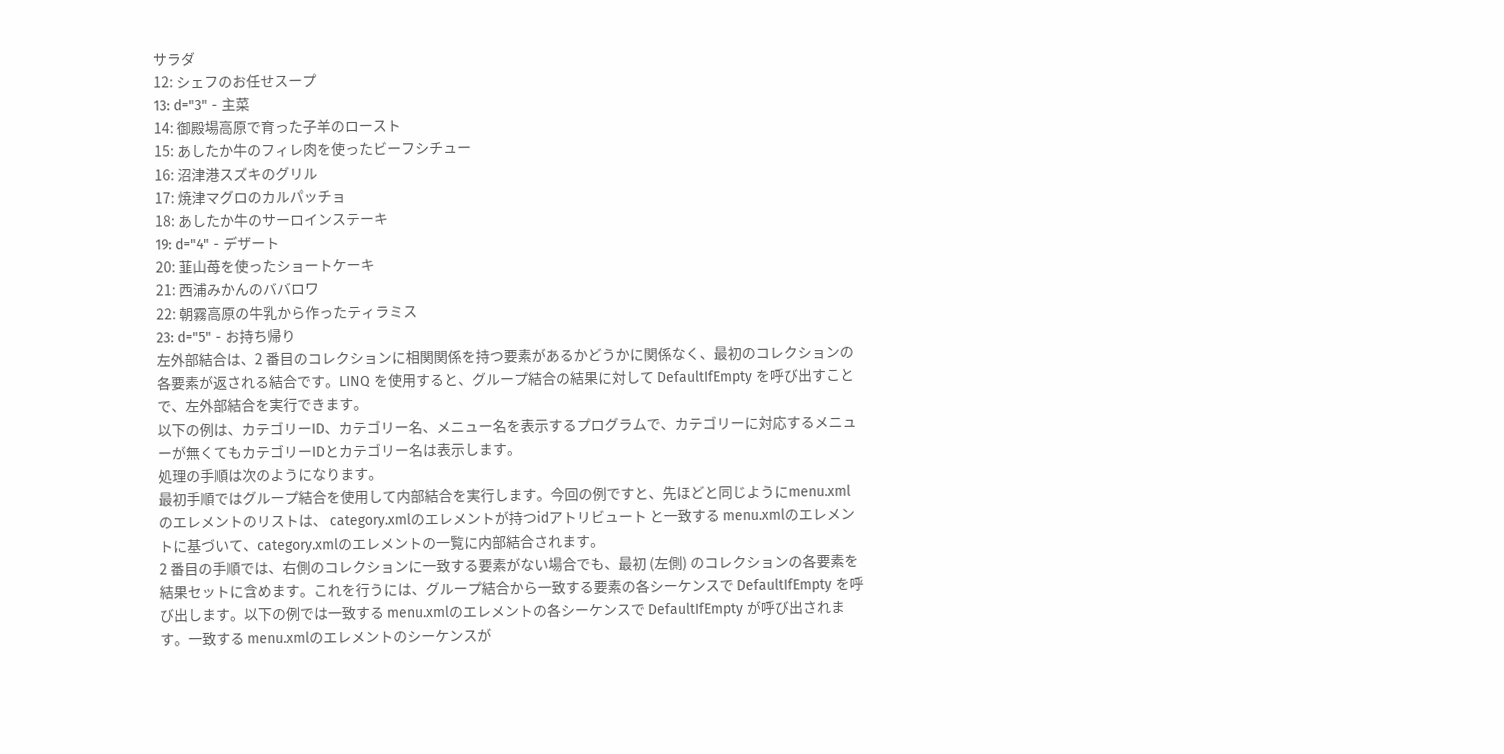サラダ
12: シェフのお任せスープ
13: d="3" - 主菜
14: 御殿場高原で育った子羊のロースト
15: あしたか牛のフィレ肉を使ったビーフシチュー
16: 沼津港スズキのグリル
17: 焼津マグロのカルパッチョ
18: あしたか牛のサーロインステーキ
19: d="4" - デザート
20: 韮山苺を使ったショートケーキ
21: 西浦みかんのババロワ
22: 朝霧高原の牛乳から作ったティラミス
23: d="5" - お持ち帰り
左外部結合は、2 番目のコレクションに相関関係を持つ要素があるかどうかに関係なく、最初のコレクションの各要素が返される結合です。LINQ を使用すると、グループ結合の結果に対して DefaultIfEmpty を呼び出すことで、左外部結合を実行できます。
以下の例は、カテゴリーID、カテゴリー名、メニュー名を表示するプログラムで、カテゴリーに対応するメニューが無くてもカテゴリーIDとカテゴリー名は表示します。
処理の手順は次のようになります。
最初手順ではグループ結合を使用して内部結合を実行します。今回の例ですと、先ほどと同じようにmenu.xmlのエレメントのリストは、 category.xmlのエレメントが持つidアトリビュート と一致する menu.xmlのエレメントに基づいて、category.xmlのエレメントの一覧に内部結合されます。
2 番目の手順では、右側のコレクションに一致する要素がない場合でも、最初 (左側) のコレクションの各要素を結果セットに含めます。これを行うには、グループ結合から一致する要素の各シーケンスで DefaultIfEmpty を呼び出します。以下の例では一致する menu.xmlのエレメントの各シーケンスで DefaultIfEmpty が呼び出されます。一致する menu.xmlのエレメントのシーケンスが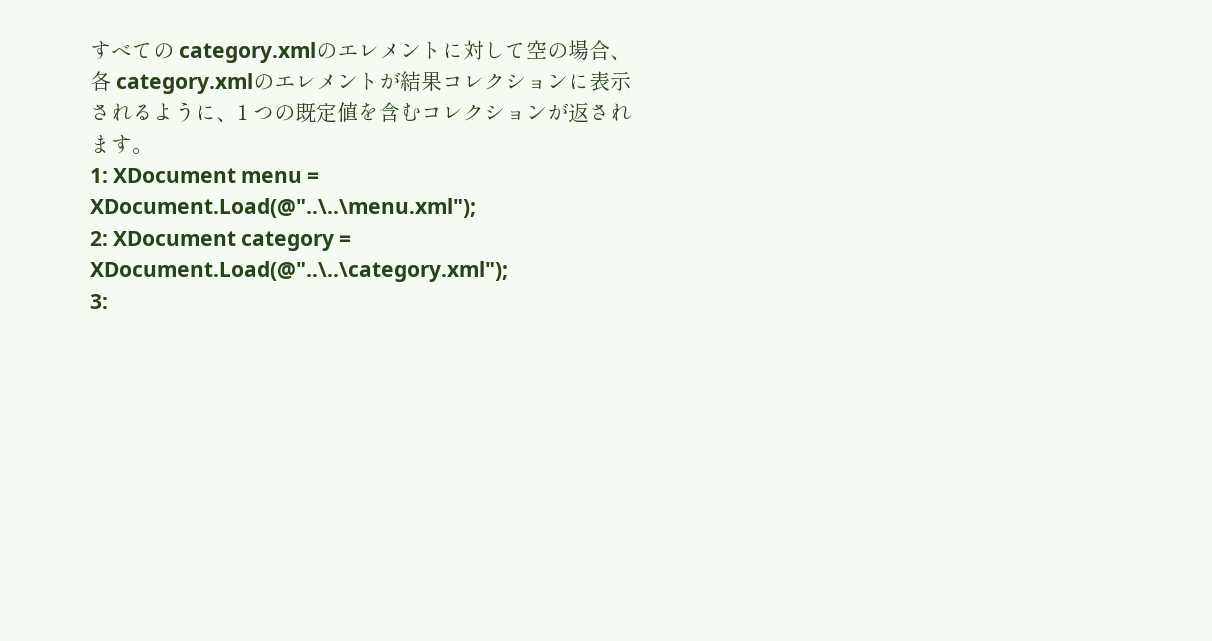すべての category.xmlのエレメントに対して空の場合、各 category.xmlのエレメントが結果コレクションに表示されるように、1 つの既定値を含むコレクションが返されます。
1: XDocument menu = XDocument.Load(@"..\..\menu.xml");
2: XDocument category = XDocument.Load(@"..\..\category.xml");
3: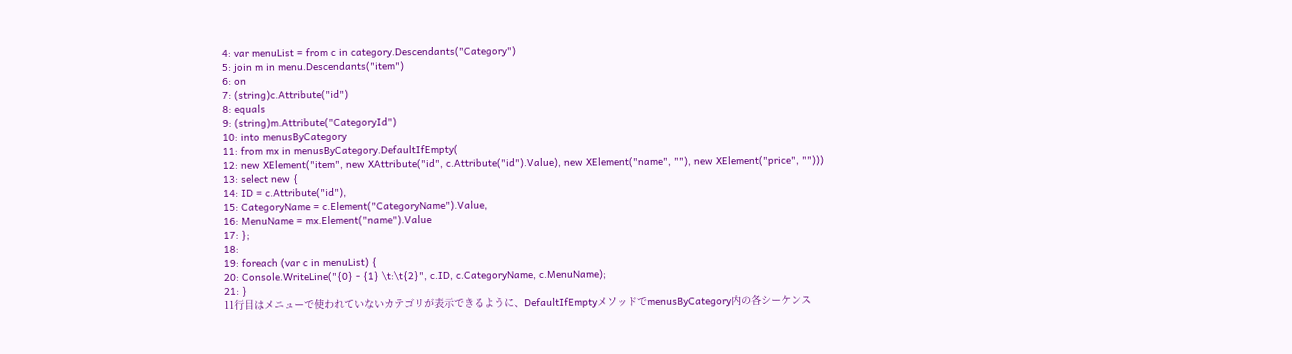4: var menuList = from c in category.Descendants("Category")
5: join m in menu.Descendants("item")
6: on
7: (string)c.Attribute("id")
8: equals
9: (string)m.Attribute("CategoryId")
10: into menusByCategory
11: from mx in menusByCategory.DefaultIfEmpty(
12: new XElement("item", new XAttribute("id", c.Attribute("id").Value), new XElement("name", ""), new XElement("price", "")))
13: select new {
14: ID = c.Attribute("id"),
15: CategoryName = c.Element("CategoryName").Value,
16: MenuName = mx.Element("name").Value
17: };
18:
19: foreach (var c in menuList) {
20: Console.WriteLine("{0} - {1} \t:\t{2}", c.ID, c.CategoryName, c.MenuName);
21: }
11行目はメニューで使われていないカテゴリが表示できるように、DefaultIfEmptyメソッドでmenusByCategory内の各シーケンス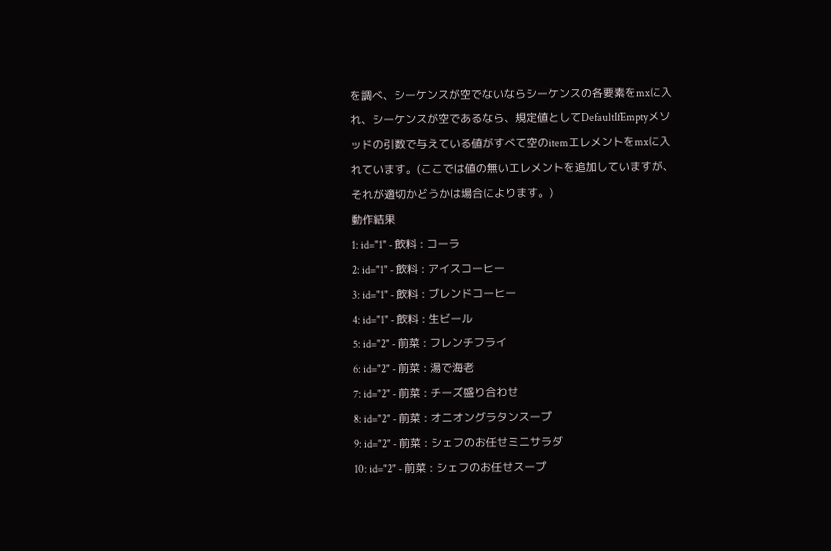を調べ、シーケンスが空でないならシーケンスの各要素をmxに入れ、シーケンスが空であるなら、規定値としてDefaultIfEmptyメソッドの引数で与えている値がすべて空のitemエレメントをmxに入れています。(ここでは値の無いエレメントを追加していますが、それが適切かどうかは場合によります。)
動作結果
1: id="1" - 飲料 : コーラ
2: id="1" - 飲料 : アイスコーヒー
3: id="1" - 飲料 : ブレンドコーヒー
4: id="1" - 飲料 : 生ビール
5: id="2" - 前菜 : フレンチフライ
6: id="2" - 前菜 : 湯で海老
7: id="2" - 前菜 : チーズ盛り合わせ
8: id="2" - 前菜 : オニオングラタンスープ
9: id="2" - 前菜 : シェフのお任せミニサラダ
10: id="2" - 前菜 : シェフのお任せスープ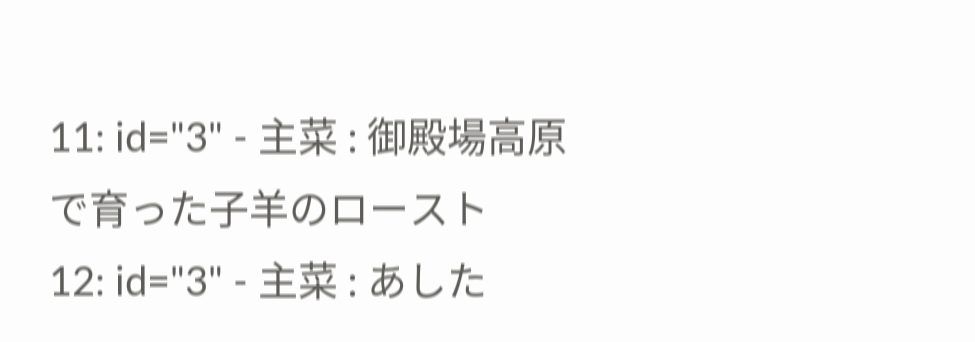11: id="3" - 主菜 : 御殿場高原で育った子羊のロースト
12: id="3" - 主菜 : あした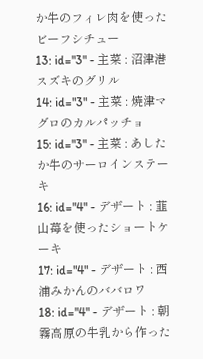か牛のフィレ肉を使ったビーフシチュー
13: id="3" - 主菜 : 沼津港スズキのグリル
14: id="3" - 主菜 : 焼津マグロのカルパッチョ
15: id="3" - 主菜 : あしたか牛のサーロインステーキ
16: id="4" - デザート : 韮山苺を使ったショートケーキ
17: id="4" - デザート : 西浦みかんのババロワ
18: id="4" - デザート : 朝霧高原の牛乳から作った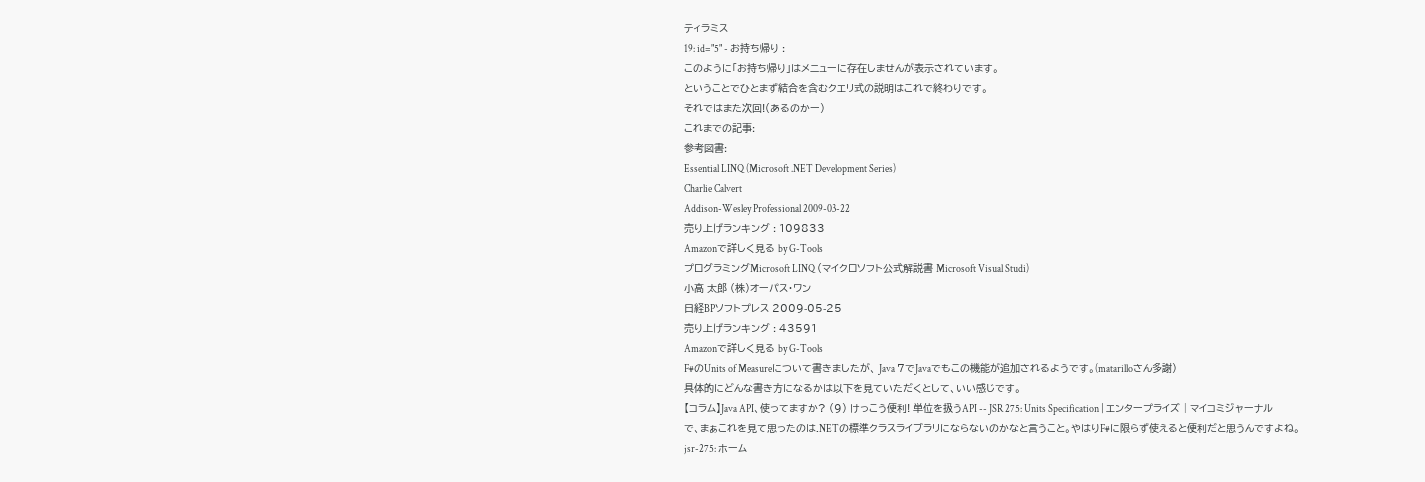ティラミス
19: id="5" - お持ち帰り :
このように「お持ち帰り」はメニューに存在しませんが表示されています。
ということでひとまず結合を含むクエリ式の説明はこれで終わりです。
それではまた次回!(あるのかー)
これまでの記事:
参考図書:
Essential LINQ (Microsoft .NET Development Series)
Charlie Calvert
Addison-Wesley Professional 2009-03-22
売り上げランキング : 109833
Amazonで詳しく見る by G-Tools
プログラミングMicrosoft LINQ (マイクロソフト公式解説書 Microsoft Visual Studi)
小高 太郎 (株)オーパス・ワン
日経BPソフトプレス 2009-05-25
売り上げランキング : 43591
Amazonで詳しく見る by G-Tools
F#のUnits of Measureについて書きましたが、 Java 7でJavaでもこの機能が追加されるようです。(matarilloさん多謝)
具体的にどんな書き方になるかは以下を見ていただくとして、いい感じです。
【コラム】Java API、使ってますか? (9) けっこう便利! 単位を扱うAPI -- JSR 275: Units Specification | エンタープライズ | マイコミジャーナル
で、まぁこれを見て思ったのは.NETの標準クラスライブラリにならないのかなと言うこと。やはりF#に限らず使えると便利だと思うんですよね。
jsr-275: ホーム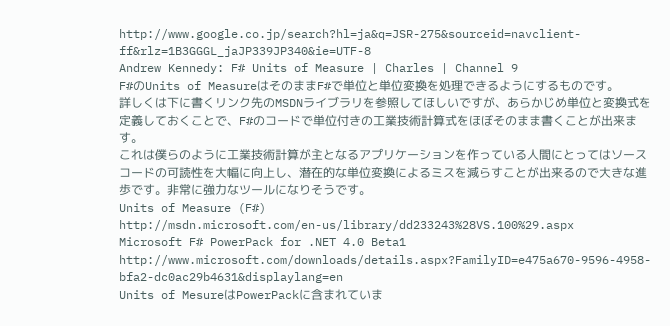http://www.google.co.jp/search?hl=ja&q=JSR-275&sourceid=navclient-ff&rlz=1B3GGGL_jaJP339JP340&ie=UTF-8
Andrew Kennedy: F# Units of Measure | Charles | Channel 9
F#のUnits of MeasureはそのままF#で単位と単位変換を処理できるようにするものです。
詳しくは下に書くリンク先のMSDNライブラリを参照してほしいですが、あらかじめ単位と変換式を定義しておくことで、F#のコードで単位付きの工業技術計算式をほぼそのまま書くことが出来ます。
これは僕らのように工業技術計算が主となるアプリケーションを作っている人間にとってはソースコードの可読性を大幅に向上し、潜在的な単位変換によるミスを減らすことが出来るので大きな進歩です。非常に強力なツールになりそうです。
Units of Measure (F#)
http://msdn.microsoft.com/en-us/library/dd233243%28VS.100%29.aspx
Microsoft F# PowerPack for .NET 4.0 Beta1
http://www.microsoft.com/downloads/details.aspx?FamilyID=e475a670-9596-4958-bfa2-dc0ac29b4631&displaylang=en
Units of MesureはPowerPackに含まれていま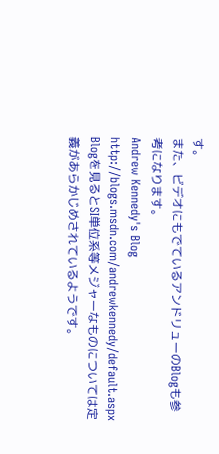す。
また、ビデオにもでているアンドリューのBlogも参考になります。
Andrew Kennedy's Blog
http://blogs.msdn.com/andrewkennedy/default.aspx
Blogを見るとSI単位系等メジャーなものについては定義があらかじめされているようです。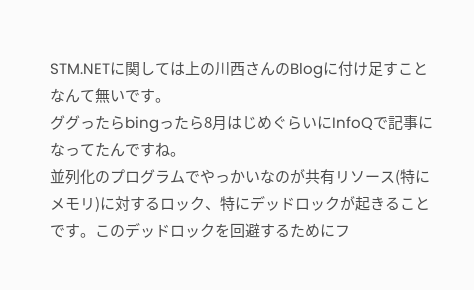STM.NETに関しては上の川西さんのBlogに付け足すことなんて無いです。
ググったらbingったら8月はじめぐらいにInfoQで記事になってたんですね。
並列化のプログラムでやっかいなのが共有リソース(特にメモリ)に対するロック、特にデッドロックが起きることです。このデッドロックを回避するためにフ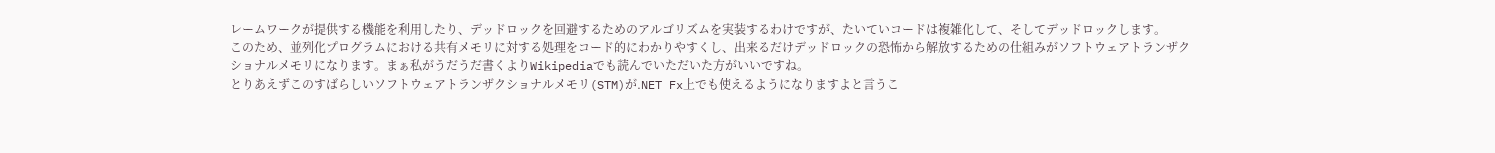レームワークが提供する機能を利用したり、デッドロックを回避するためのアルゴリズムを実装するわけですが、たいていコードは複雑化して、そしてデッドロックします。
このため、並列化プログラムにおける共有メモリに対する処理をコード的にわかりやすくし、出来るだけデッドロックの恐怖から解放するための仕組みがソフトウェアトランザクショナルメモリになります。まぁ私がうだうだ書くよりWikipediaでも読んでいただいた方がいいですね。
とりあえずこのすばらしいソフトウェアトランザクショナルメモリ(STM)が.NET Fx上でも使えるようになりますよと言うこ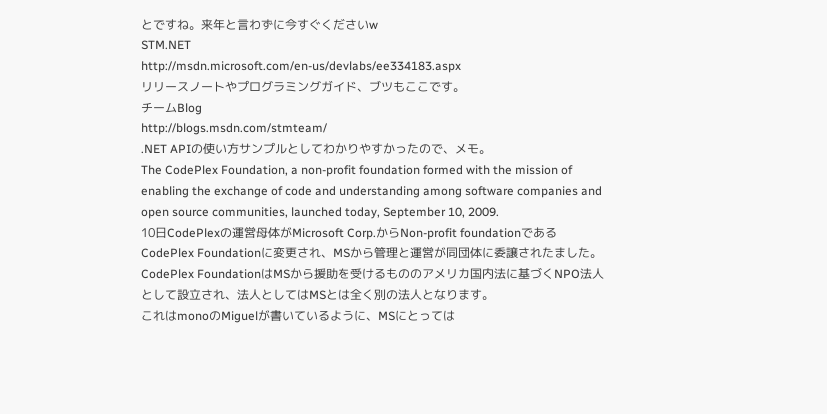とですね。来年と言わずに今すぐくださいw
STM.NET
http://msdn.microsoft.com/en-us/devlabs/ee334183.aspx
リリースノートやプログラミングガイド、ブツもここです。
チームBlog
http://blogs.msdn.com/stmteam/
.NET APIの使い方サンプルとしてわかりやすかったので、メモ。
The CodePlex Foundation, a non-profit foundation formed with the mission of enabling the exchange of code and understanding among software companies and open source communities, launched today, September 10, 2009.
10日CodePlexの運営母体がMicrosoft Corp.からNon-profit foundationであるCodePlex Foundationに変更され、MSから管理と運営が同団体に委譲されたました。
CodePlex FoundationはMSから援助を受けるもののアメリカ国内法に基づくNPO法人として設立され、法人としてはMSとは全く別の法人となります。
これはmonoのMiguelが書いているように、MSにとっては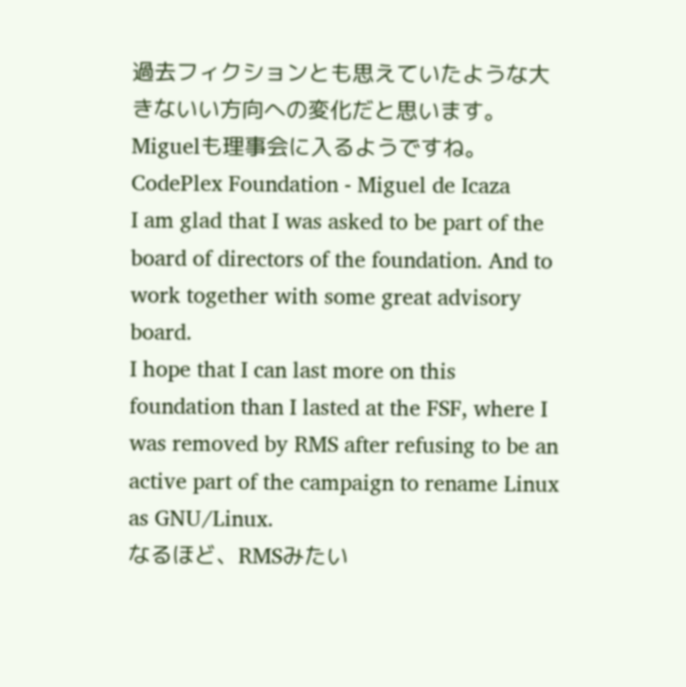過去フィクションとも思えていたような大きないい方向への変化だと思います。
Miguelも理事会に入るようですね。
CodePlex Foundation - Miguel de Icaza
I am glad that I was asked to be part of the board of directors of the foundation. And to work together with some great advisory board.
I hope that I can last more on this foundation than I lasted at the FSF, where I was removed by RMS after refusing to be an active part of the campaign to rename Linux as GNU/Linux.
なるほど、RMSみたい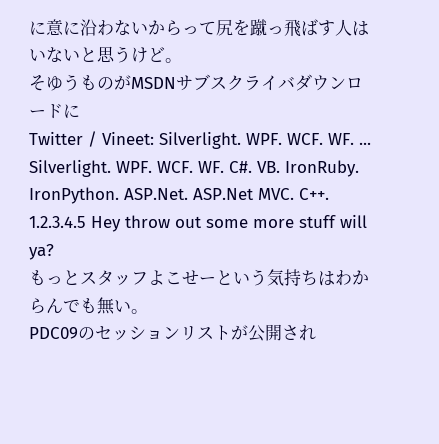に意に沿わないからって尻を蹴っ飛ばす人はいないと思うけど。
そゆうものがMSDNサブスクライバダウンロードに
Twitter / Vineet: Silverlight. WPF. WCF. WF. ...
Silverlight. WPF. WCF. WF. C#. VB. IronRuby. IronPython. ASP.Net. ASP.Net MVC. C++. 1.2.3.4.5 Hey throw out some more stuff will ya?
もっとスタッフよこせーという気持ちはわからんでも無い。
PDC09のセッションリストが公開され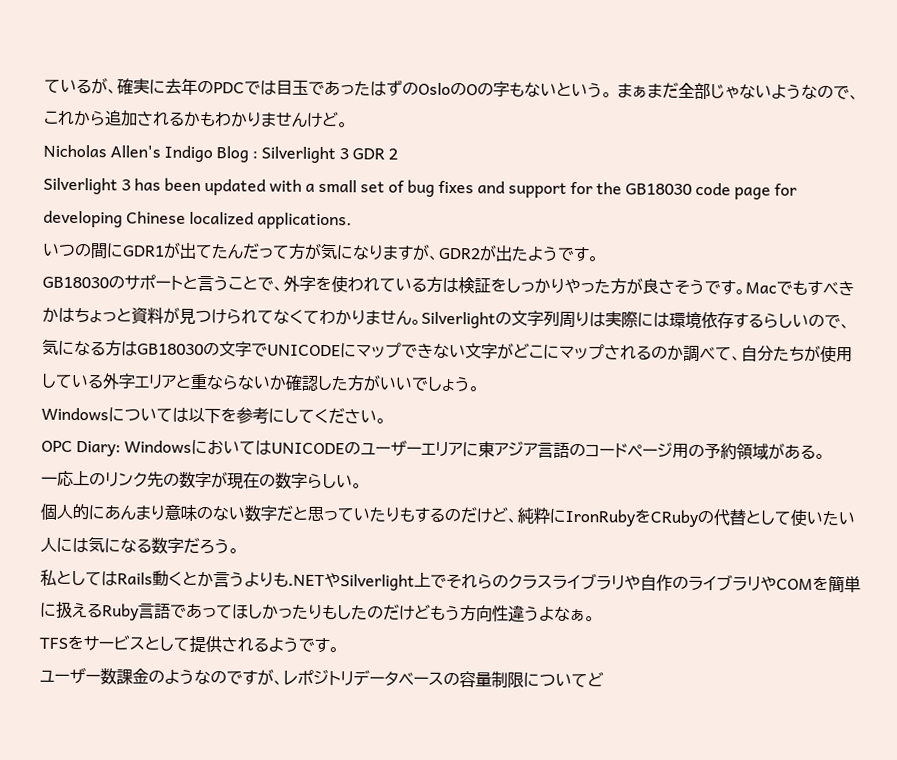ているが、確実に去年のPDCでは目玉であったはずのOsloのOの字もないという。 まぁまだ全部じゃないようなので、これから追加されるかもわかりませんけど。
Nicholas Allen's Indigo Blog : Silverlight 3 GDR 2
Silverlight 3 has been updated with a small set of bug fixes and support for the GB18030 code page for developing Chinese localized applications.
いつの間にGDR1が出てたんだって方が気になりますが、GDR2が出たようです。
GB18030のサポートと言うことで、外字を使われている方は検証をしっかりやった方が良さそうです。Macでもすべきかはちょっと資料が見つけられてなくてわかりません。Silverlightの文字列周りは実際には環境依存するらしいので、気になる方はGB18030の文字でUNICODEにマップできない文字がどこにマップされるのか調べて、自分たちが使用している外字エリアと重ならないか確認した方がいいでしょう。
Windowsについては以下を参考にしてください。
OPC Diary: WindowsにおいてはUNICODEのユーザーエリアに東アジア言語のコードページ用の予約領域がある。
一応上のリンク先の数字が現在の数字らしい。
個人的にあんまり意味のない数字だと思っていたりもするのだけど、純粋にIronRubyをCRubyの代替として使いたい人には気になる数字だろう。
私としてはRails動くとか言うよりも.NETやSilverlight上でそれらのクラスライブラリや自作のライブラリやCOMを簡単に扱えるRuby言語であってほしかったりもしたのだけどもう方向性違うよなぁ。
TFSをサービスとして提供されるようです。
ユーザー数課金のようなのですが、レポジトリデータベースの容量制限についてど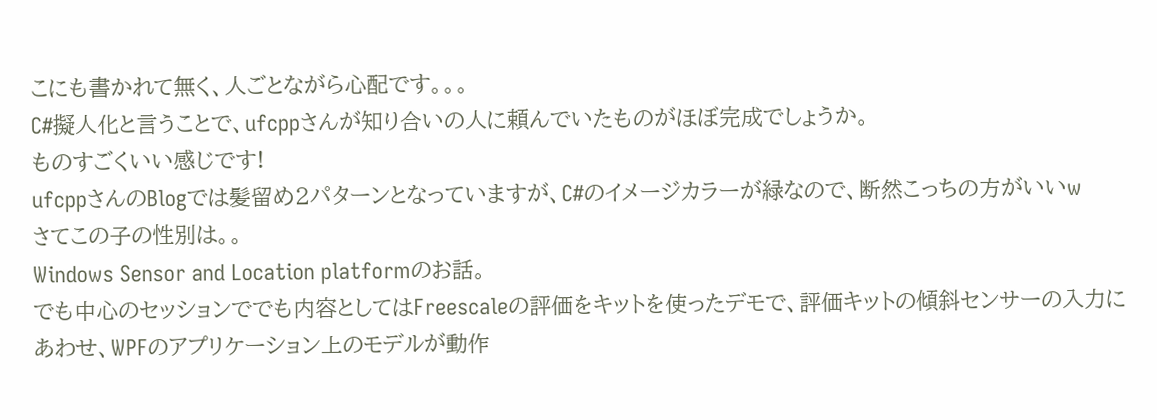こにも書かれて無く、人ごとながら心配です。。。
C#擬人化と言うことで、ufcppさんが知り合いの人に頼んでいたものがほぼ完成でしょうか。
ものすごくいい感じです!
ufcppさんのBlogでは髪留め2パターンとなっていますが、C#のイメージカラーが緑なので、断然こっちの方がいいw
さてこの子の性別は。。
Windows Sensor and Location platformのお話。
でも中心のセッションででも内容としてはFreescaleの評価をキットを使ったデモで、評価キットの傾斜センサーの入力にあわせ、WPFのアプリケーション上のモデルが動作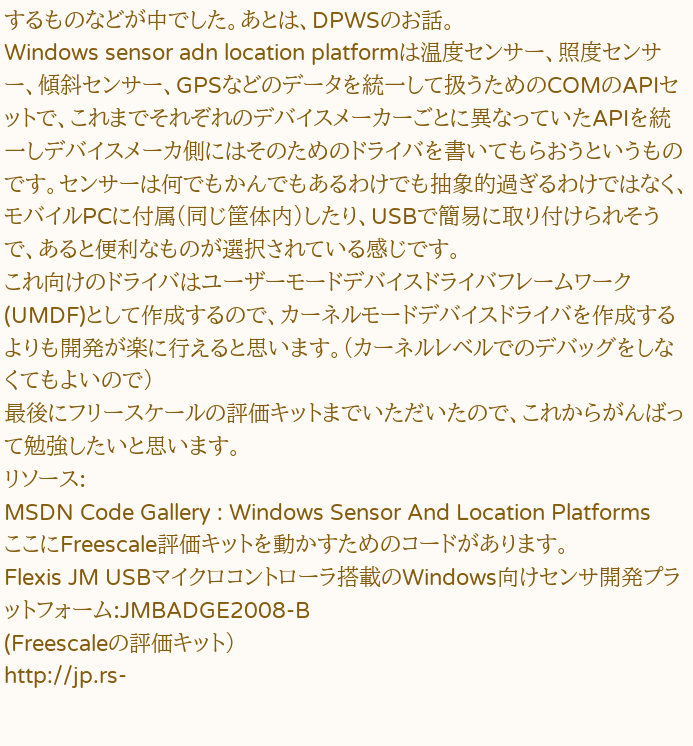するものなどが中でした。あとは、DPWSのお話。
Windows sensor adn location platformは温度センサー、照度センサー、傾斜センサー、GPSなどのデータを統一して扱うためのCOMのAPIセットで、これまでそれぞれのデバイスメーカーごとに異なっていたAPIを統一しデバイスメーカ側にはそのためのドライバを書いてもらおうというものです。センサーは何でもかんでもあるわけでも抽象的過ぎるわけではなく、モバイルPCに付属(同じ筐体内)したり、USBで簡易に取り付けられそうで、あると便利なものが選択されている感じです。
これ向けのドライバはユーザーモードデバイスドライバフレームワーク(UMDF)として作成するので、カーネルモードデバイスドライバを作成するよりも開発が楽に行えると思います。(カーネルレベルでのデバッグをしなくてもよいので)
最後にフリースケールの評価キットまでいただいたので、これからがんばって勉強したいと思います。
リソース:
MSDN Code Gallery : Windows Sensor And Location Platforms
ここにFreescale評価キットを動かすためのコードがあります。
Flexis JM USBマイクロコントローラ搭載のWindows向けセンサ開発プラットフォーム:JMBADGE2008-B
(Freescaleの評価キット)
http://jp.rs-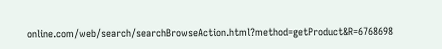online.com/web/search/searchBrowseAction.html?method=getProduct&R=6768698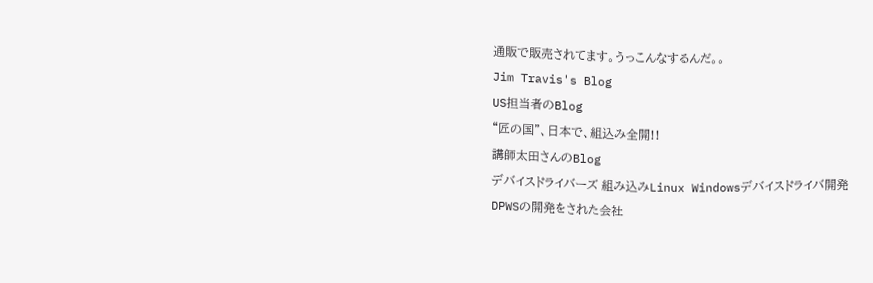通販で販売されてます。うっこんなするんだ。。
Jim Travis's Blog
US担当者のBlog
“匠の国”、日本で、組込み全開!!
講師太田さんのBlog
デバイスドライバーズ 組み込みLinux Windowsデバイスドライバ開発
DPWSの開発をされた会社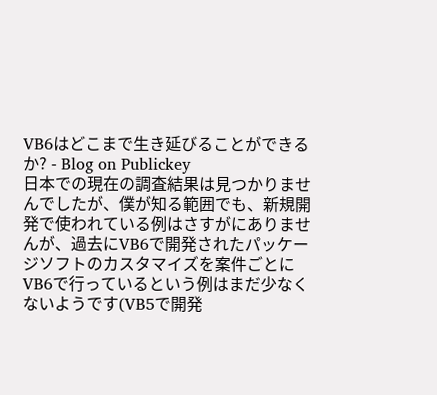VB6はどこまで生き延びることができるか? - Blog on Publickey
日本での現在の調査結果は見つかりませんでしたが、僕が知る範囲でも、新規開発で使われている例はさすがにありませんが、過去にVB6で開発されたパッケージソフトのカスタマイズを案件ごとにVB6で行っているという例はまだ少なくないようです(VB5で開発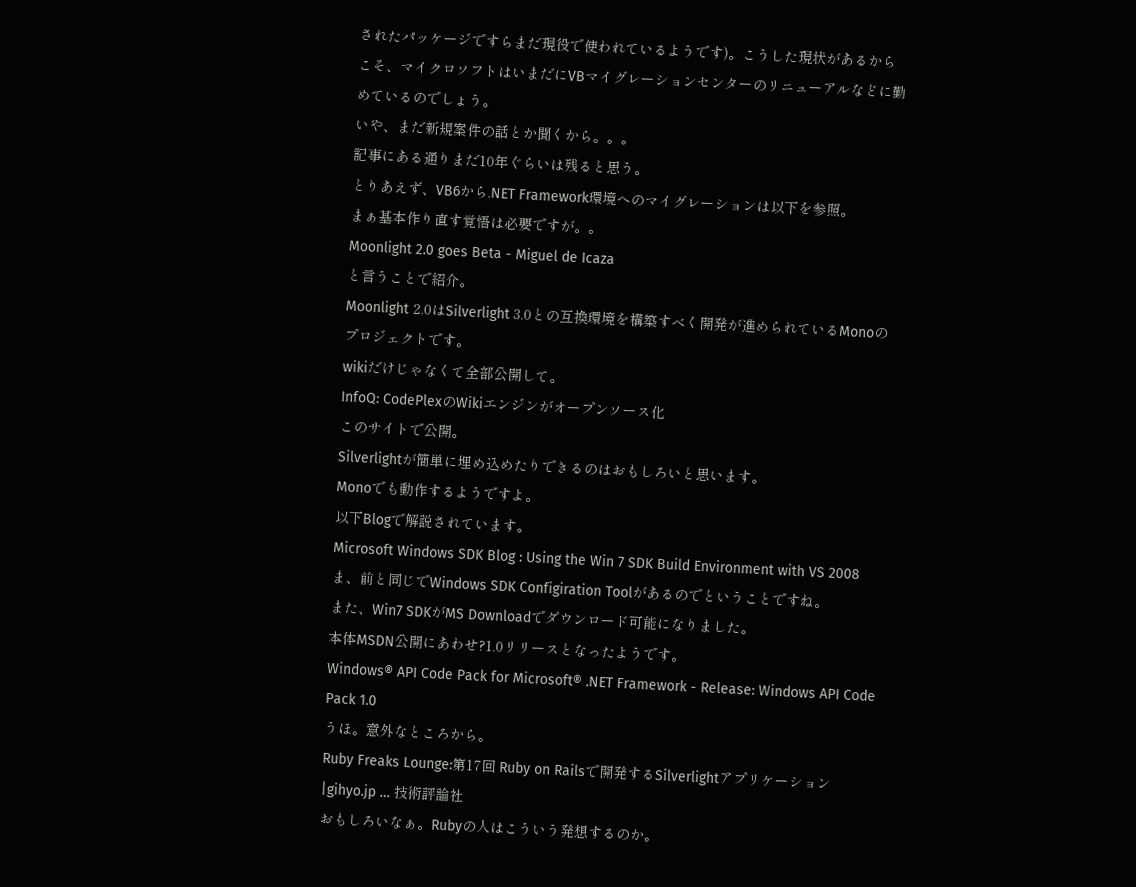されたパッケージですらまだ現役で使われているようです)。こうした現状があるからこそ、マイクロソフトはいまだにVBマイグレーションセンターのリニューアルなどに勤めているのでしょう。
いや、まだ新規案件の話とか聞くから。。。
記事にある通りまだ10年ぐらいは残ると思う。
とりあえず、VB6から.NET Framework環境へのマイグレーションは以下を参照。
まぁ基本作り直す覚悟は必要ですが。。
Moonlight 2.0 goes Beta - Miguel de Icaza
と言うことで紹介。
Moonlight 2.0はSilverlight 3.0との互換環境を構築すべく開発が進められているMonoのプロジェクトです。
wikiだけじゃなくて全部公開して。
InfoQ: CodePlexのWikiエンジンがオープンソース化
このサイトで公開。
Silverlightが簡単に埋め込めたりできるのはおもしろいと思います。
Monoでも動作するようですよ。
以下Blogで解説されています。
Microsoft Windows SDK Blog : Using the Win 7 SDK Build Environment with VS 2008
ま、前と同じでWindows SDK Configiration Toolがあるのでということですね。
また、Win7 SDKがMS Downloadでダウンロード可能になりました。
本体MSDN公開にあわせ?1.0リリースとなったようです。
Windows® API Code Pack for Microsoft® .NET Framework - Release: Windows API Code Pack 1.0
うほ。意外なところから。
Ruby Freaks Lounge:第17回 Ruby on Railsで開発するSilverlightアプリケーション|gihyo.jp … 技術評論社
おもしろいなぁ。Rubyの人はこういう発想するのか。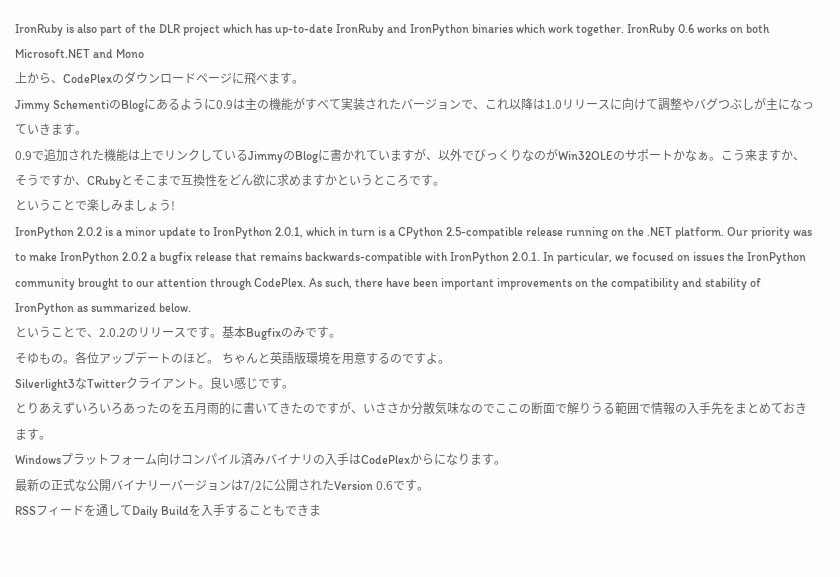IronRuby is also part of the DLR project which has up-to-date IronRuby and IronPython binaries which work together. IronRuby 0.6 works on both Microsoft.NET and Mono
上から、CodePlexのダウンロードページに飛べます。
Jimmy SchementiのBlogにあるように0.9は主の機能がすべて実装されたバージョンで、これ以降は1.0リリースに向けて調整やバグつぶしが主になっていきます。
0.9で追加された機能は上でリンクしているJimmyのBlogに書かれていますが、以外でびっくりなのがWin32OLEのサポートかなぁ。こう来ますか、そうですか、CRubyとそこまで互換性をどん欲に求めますかというところです。
ということで楽しみましょう!
IronPython 2.0.2 is a minor update to IronPython 2.0.1, which in turn is a CPython 2.5-compatible release running on the .NET platform. Our priority was to make IronPython 2.0.2 a bugfix release that remains backwards-compatible with IronPython 2.0.1. In particular, we focused on issues the IronPython community brought to our attention through CodePlex. As such, there have been important improvements on the compatibility and stability of IronPython as summarized below.
ということで、2.0.2のリリースです。基本Bugfixのみです。
そゆもの。各位アップデートのほど。 ちゃんと英語版環境を用意するのですよ。
Silverlight3なTwitterクライアント。良い感じです。
とりあえずいろいろあったのを五月雨的に書いてきたのですが、いささか分散気味なのでここの断面で解りうる範囲で情報の入手先をまとめておきます。
Windowsプラットフォーム向けコンパイル済みバイナリの入手はCodePlexからになります。
最新の正式な公開バイナリーバージョンは7/2に公開されたVersion 0.6です。
RSSフィードを通してDaily Buildを入手することもできま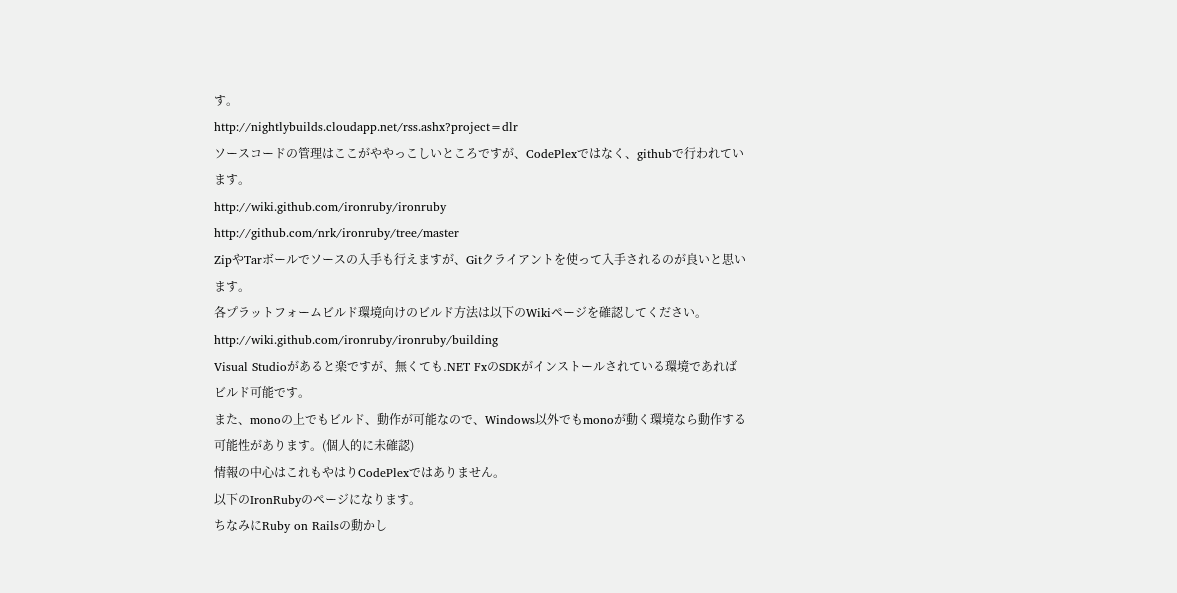す。
http://nightlybuilds.cloudapp.net/rss.ashx?project=dlr
ソースコードの管理はここがややっこしいところですが、CodePlexではなく、githubで行われています。
http://wiki.github.com/ironruby/ironruby
http://github.com/nrk/ironruby/tree/master
ZipやTarボールでソースの入手も行えますが、Gitクライアントを使って入手されるのが良いと思います。
各プラットフォームビルド環境向けのビルド方法は以下のWikiページを確認してください。
http://wiki.github.com/ironruby/ironruby/building
Visual Studioがあると楽ですが、無くても.NET FxのSDKがインストールされている環境であればビルド可能です。
また、monoの上でもビルド、動作が可能なので、Windows以外でもmonoが動く環境なら動作する可能性があります。(個人的に未確認)
情報の中心はこれもやはりCodePlexではありません。
以下のIronRubyのページになります。
ちなみにRuby on Railsの動かし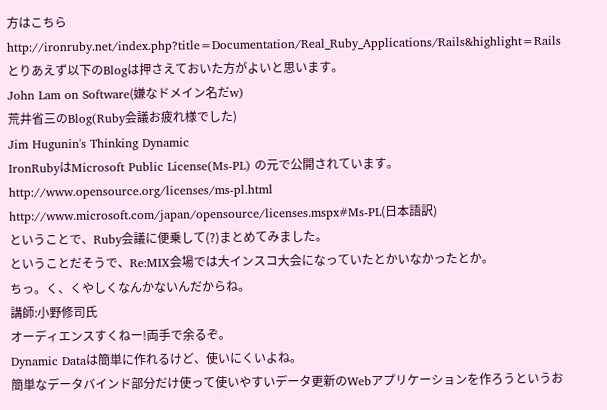方はこちら
http://ironruby.net/index.php?title=Documentation/Real_Ruby_Applications/Rails&highlight=Rails
とりあえず以下のBlogは押さえておいた方がよいと思います。
John Lam on Software(嫌なドメイン名だw)
荒井省三のBlog(Ruby会議お疲れ様でした)
Jim Hugunin's Thinking Dynamic
IronRubyはMicrosoft Public License(Ms-PL) の元で公開されています。
http://www.opensource.org/licenses/ms-pl.html
http://www.microsoft.com/japan/opensource/licenses.mspx#Ms-PL(日本語訳)
ということで、Ruby会議に便乗して(?)まとめてみました。
ということだそうで、Re:MIX会場では大インスコ大会になっていたとかいなかったとか。
ちっ。く、くやしくなんかないんだからね。
講師:小野修司氏
オーディエンスすくねー!両手で余るぞ。
Dynamic Dataは簡単に作れるけど、使いにくいよね。
簡単なデータバインド部分だけ使って使いやすいデータ更新のWebアプリケーションを作ろうというお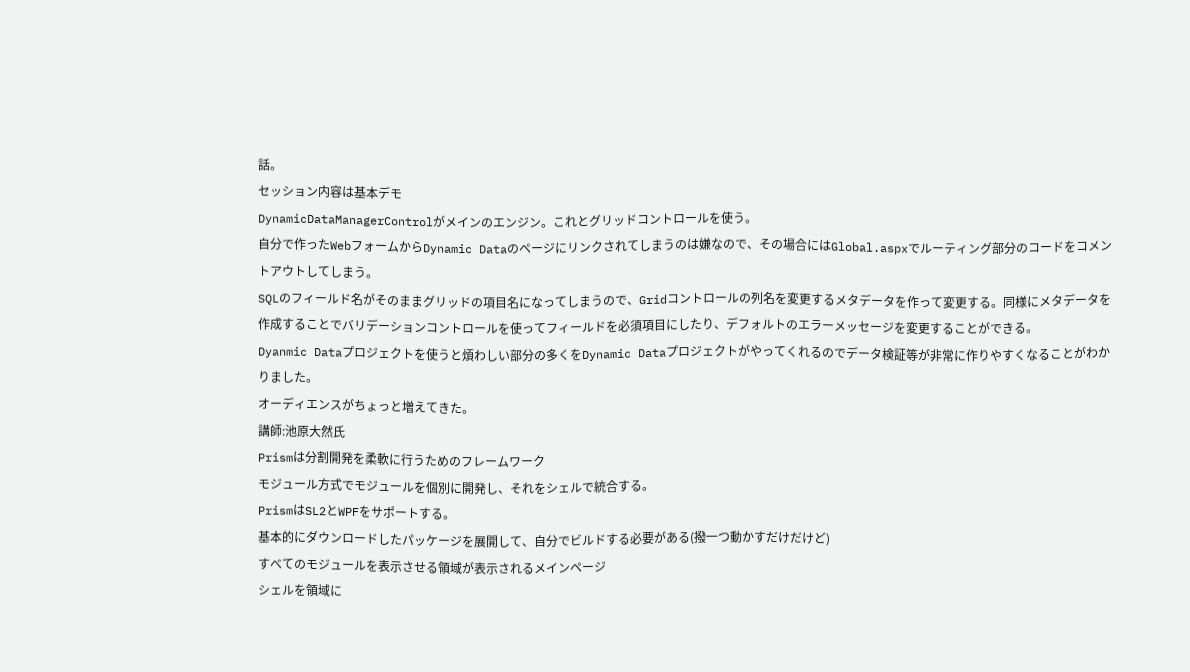話。
セッション内容は基本デモ
DynamicDataManagerControlがメインのエンジン。これとグリッドコントロールを使う。
自分で作ったWebフォームからDynamic Dataのページにリンクされてしまうのは嫌なので、その場合にはGlobal.aspxでルーティング部分のコードをコメントアウトしてしまう。
SQLのフィールド名がそのままグリッドの項目名になってしまうので、Gridコントロールの列名を変更するメタデータを作って変更する。同様にメタデータを作成することでバリデーションコントロールを使ってフィールドを必須項目にしたり、デフォルトのエラーメッセージを変更することができる。
Dyanmic Dataプロジェクトを使うと煩わしい部分の多くをDynamic Dataプロジェクトがやってくれるのでデータ検証等が非常に作りやすくなることがわかりました。
オーディエンスがちょっと増えてきた。
講師:池原大然氏
Prismは分割開発を柔軟に行うためのフレームワーク
モジュール方式でモジュールを個別に開発し、それをシェルで統合する。
PrismはSL2とWPFをサポートする。
基本的にダウンロードしたパッケージを展開して、自分でビルドする必要がある(撥一つ動かすだけだけど)
すべてのモジュールを表示させる領域が表示されるメインページ
シェルを領域に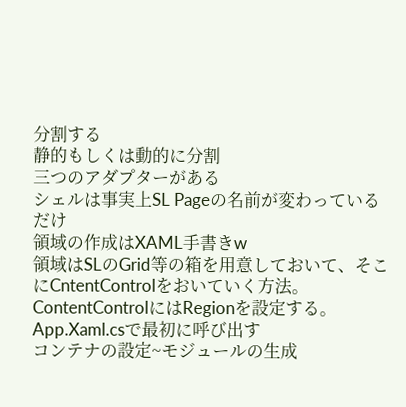分割する
静的もしくは動的に分割
三つのアダプターがある
シェルは事実上SL Pageの名前が変わっているだけ
領域の作成はXAML手書きw
領域はSLのGrid等の箱を用意しておいて、そこにCntentControlをおいていく方法。ContentControlにはRegionを設定する。
App.Xaml.csで最初に呼び出す
コンテナの設定~モジュールの生成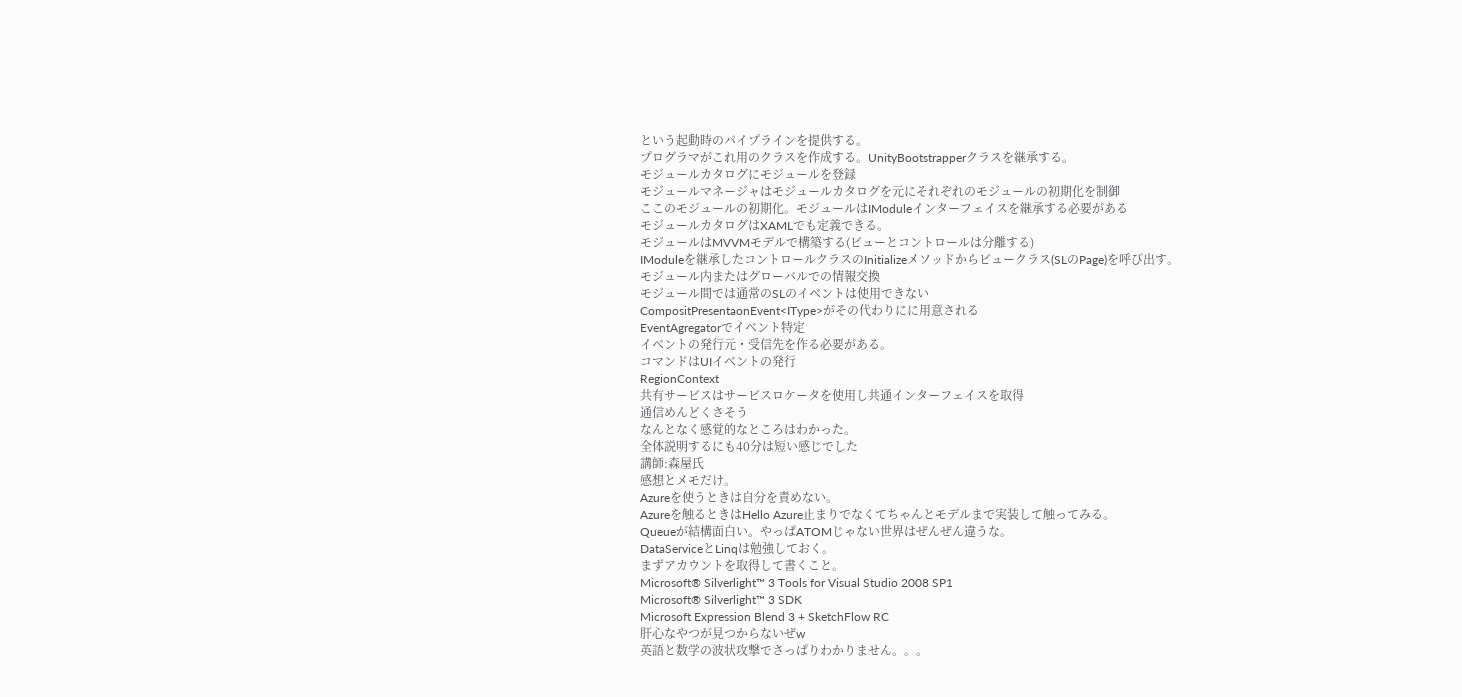という起動時のパイプラインを提供する。
プログラマがこれ用のクラスを作成する。UnityBootstrapperクラスを継承する。
モジュールカタログにモジュールを登録
モジュールマネージャはモジュールカタログを元にそれぞれのモジュールの初期化を制御
ここのモジュールの初期化。モジュールはIModuleインターフェイスを継承する必要がある
モジュールカタログはXAMLでも定義できる。
モジュールはMVVMモデルで構築する(ビューとコントロールは分離する)
IModuleを継承したコントロールクラスのInitializeメソッドからビュークラス(SLのPage)を呼び出す。
モジュール内またはグローバルでの情報交換
モジュール間では通常のSLのイベントは使用できない
CompositPresentaonEvent<IType>がその代わりにに用意される
EventAgregatorでイベント特定
イベントの発行元・受信先を作る必要がある。
コマンドはUIイベントの発行
RegionContext
共有サービスはサービスロケータを使用し共通インターフェイスを取得
通信めんどくさそう
なんとなく感覚的なところはわかった。
全体説明するにも40分は短い感じでした
講師:森屋氏
感想とメモだけ。
Azureを使うときは自分を責めない。
Azureを触るときはHello Azure止まりでなくてちゃんとモデルまで実装して触ってみる。
Queueが結構面白い。やっぱATOMじゃない世界はぜんぜん違うな。
DataServiceとLinqは勉強しておく。
まずアカウントを取得して書くこと。
Microsoft® Silverlight™ 3 Tools for Visual Studio 2008 SP1
Microsoft® Silverlight™ 3 SDK
Microsoft Expression Blend 3 + SketchFlow RC
肝心なやつが見つからないぜw
英語と数学の波状攻撃でさっぱりわかりません。。。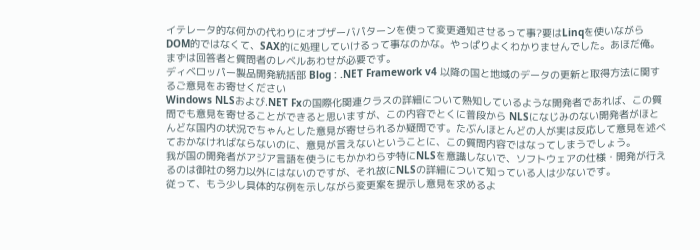イテレータ的な何かの代わりにオブザーバパターンを使って変更通知させるって事?要はLinqを使いながらDOM的ではなくて、SAX的に処理していけるって事なのかな。やっぱりよくわかりませんでした。あほだ俺。
まずは回答者と質問者のレベルあわせが必要です。
ディベロッパー製品開発統括部 Blog : .NET Framework v4 以降の国と地域のデータの更新と取得方法に関するご意見をお寄せください
Windows NLSおよび.NET Fxの国際化関連クラスの詳細について熟知しているような開発者であれば、この質問でも意見を寄せることができると思いますが、この内容でとくに普段から NLSになじみのない開発者がほとんどな国内の状況でちゃんとした意見が寄せられるか疑問です。たぶんほとんどの人が実は反応して意見を述べておかなければならないのに、意見が言えないということに、この質問内容ではなってしまうでしょう。
我が国の開発者がアジア言語を使うにもかかわらず特にNLSを意識しないで、ソフトウェアの仕様・開発が行えるのは御社の努力以外にはないのですが、それ故にNLSの詳細について知っている人は少ないです。
従って、もう少し具体的な例を示しながら変更案を提示し意見を求めるよ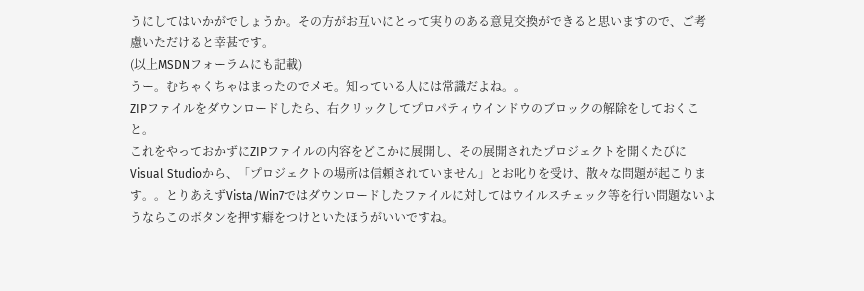うにしてはいかがでしょうか。その方がお互いにとって実りのある意見交換ができると思いますので、ご考慮いただけると幸甚です。
(以上MSDNフォーラムにも記載)
うー。むちゃくちゃはまったのでメモ。知っている人には常識だよね。。
ZIPファイルをダウンロードしたら、右クリックしてプロパティウインドウのブロックの解除をしておくこと。
これをやっておかずにZIPファイルの内容をどこかに展開し、その展開されたプロジェクトを開くたびにVisual Studioから、「プロジェクトの場所は信頼されていません」とお叱りを受け、散々な問題が起こります。。とりあえずVista/Win7ではダウンロードしたファイルに対してはウイルスチェック等を行い問題ないようならこのボタンを押す癖をつけといたほうがいいですね。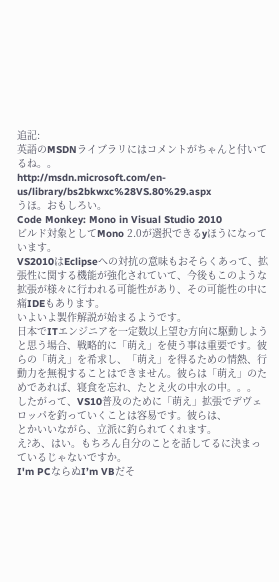追記:
英語のMSDNライブラリにはコメントがちゃんと付いてるね。。
http://msdn.microsoft.com/en-us/library/bs2bkwxc%28VS.80%29.aspx
うほ。おもしろい。
Code Monkey: Mono in Visual Studio 2010
ビルド対象としてMono 2.0が選択できるyほうになっています。
VS2010はEclipseへの対抗の意味もおそらくあって、拡張性に関する機能が強化されていて、今後もこのような拡張が様々に行われる可能性があり、その可能性の中に痛IDEもあります。
いよいよ製作解説が始まるようです。
日本でITエンジニアを一定数以上望む方向に駆動しようと思う場合、戦略的に「萌え」を使う事は重要です。彼らの「萌え」を希求し、「萌え」を得るための情熱、行動力を無視することはできません。彼らは「萌え」のためであれば、寝食を忘れ、たとえ火の中水の中。。。
したがって、VS10普及のために「萌え」拡張でデヴェロッパを釣っていくことは容易です。彼らは、
とかいいながら、立派に釣られてくれます。
え?あ、はい。もちろん自分のことを話してるに決まっているじゃないですか。
I'm PCならぬI’m VBだそ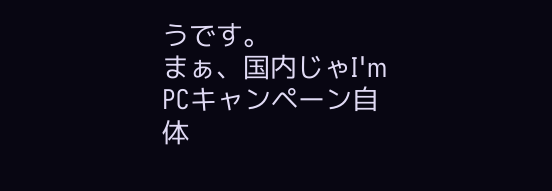うです。
まぁ、国内じゃI'm PCキャンペーン自体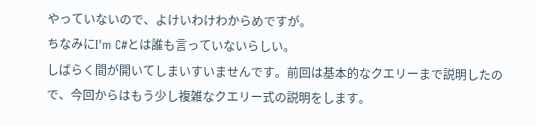やっていないので、よけいわけわからめですが。
ちなみにI'm C#とは誰も言っていないらしい。
しばらく間が開いてしまいすいませんです。前回は基本的なクエリーまで説明したので、今回からはもう少し複雑なクエリー式の説明をします。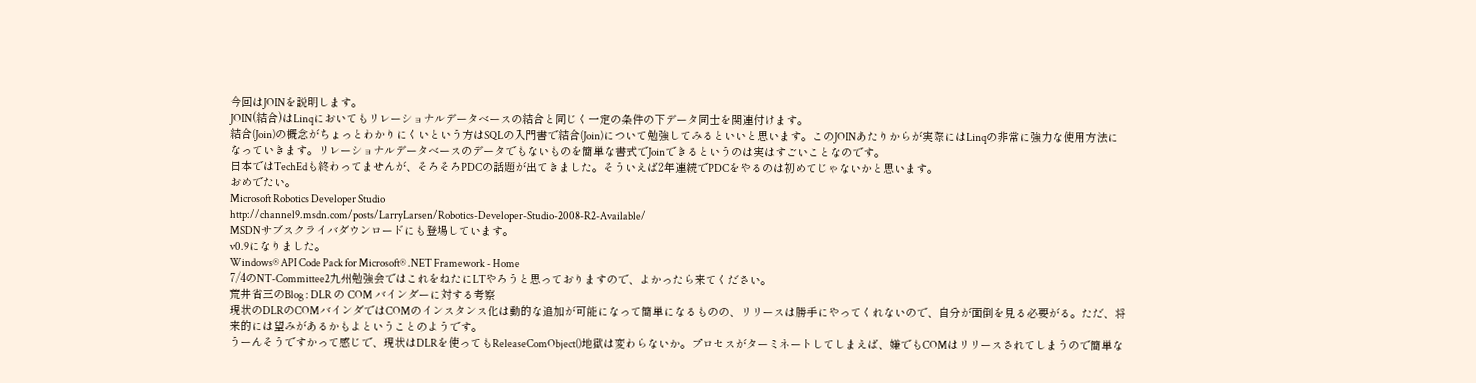今回はJOINを説明します。
JOIN(結合)はLinqにおいてもリレーショナルデータベースの結合と同じく一定の条件の下データ同士を関連付けます。
結合(Join)の概念がちょっとわかりにくいという方はSQLの入門書で結合(Join)について勉強してみるといいと思います。このJOINあたりからが実際にはLinqの非常に強力な使用方法になっていきます。リレーショナルデータベースのデータでもないものを簡単な書式でJoinできるというのは実はすごいことなのです。
日本ではTechEdも終わってませんが、そろそろPDCの話題が出てきました。そういえば2年連続でPDCをやるのは初めてじゃないかと思います。
おめでたい。
Microsoft Robotics Developer Studio
http://channel9.msdn.com/posts/LarryLarsen/Robotics-Developer-Studio-2008-R2-Available/
MSDNサブスクライバダウンロードにも登場しています。
v0.9になりました。
Windows® API Code Pack for Microsoft® .NET Framework - Home
7/4のNT-Committee2九州勉強会ではこれをねたにLTやろうと思っておりますので、よかったら来てください。
荒井省三のBlog : DLR の COM バインダーに対する考察
現状のDLRのCOMバインダではCOMのインスタンス化は動的な追加が可能になって簡単になるものの、リリースは勝手にやってくれないので、自分が面倒を見る必要がる。ただ、将来的には望みがあるかもよということのようです。
うーんそうですかって感じで、現状はDLRを使ってもReleaseComObject()地獄は変わらないか。プロセスがターミネートしてしまえば、嫌でもCOMはリリースされてしまうので簡単な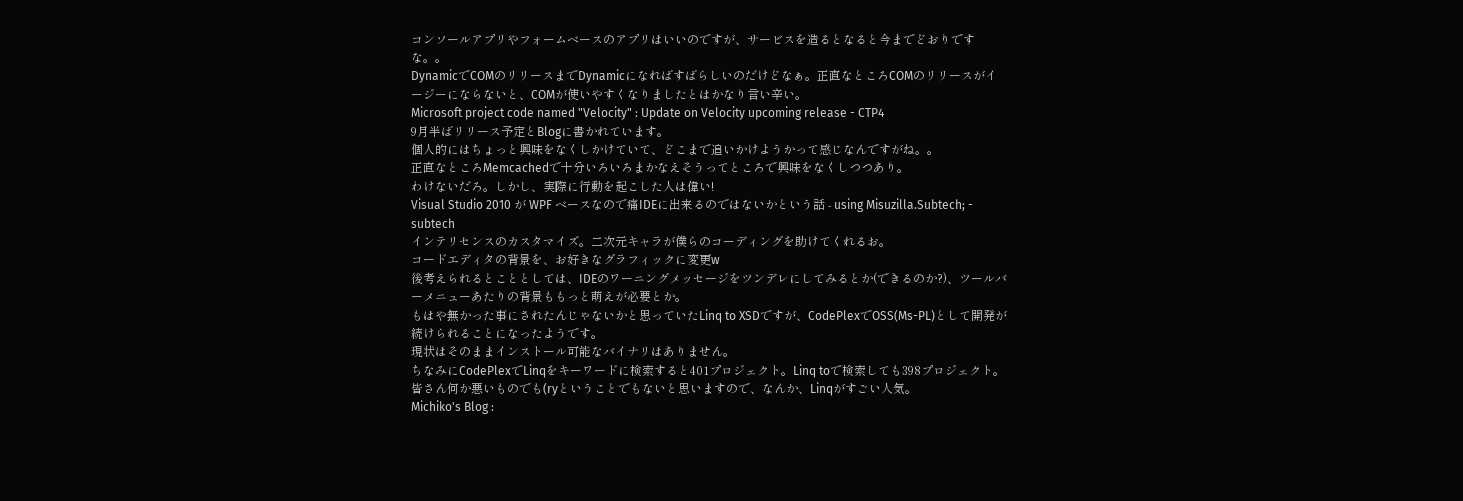コンソールアプリやフォームベースのアプリはいいのですが、サービスを造るとなると今までどおりですな。。
DynamicでCOMのリリースまでDynamicになればすばらしいのだけどなぁ。正直なところCOMのリリースがイージーにならないと、COMが使いやすくなりましたとはかなり言い辛い。
Microsoft project code named "Velocity" : Update on Velocity upcoming release - CTP4
9月半ばリリース予定とBlogに書かれています。
個人的にはちょっと興味をなくしかけていて、どこまで追いかけようかって感じなんですがね。。
正直なところMemcachedで十分いろいろまかなえそうってところで興味をなくしつつあり。
わけないだろ。しかし、実際に行動を起こした人は偉い!
Visual Studio 2010 が WPF ベースなので痛IDEに出来るのではないかという話 - using Misuzilla.Subtech; - subtech
インテリセンスのカスタマイズ。二次元キャラが僕らのコーディングを助けてくれるお。
コードエディタの背景を、お好きなグラフィックに変更w
後考えられるとこととしては、IDEのワーニングメッセージをツンデレにしてみるとか(できるのか?)、ツールバーメニューあたりの背景ももっと萌えが必要とか。
もはや無かった事にされたんじゃないかと思っていたLinq to XSDですが、CodePlexでOSS(Ms-PL)として開発が続けられることになったようです。
現状はそのままインストール可能なバイナリはありません。
ちなみにCodePlexでLinqをキーワードに検索すると401プロジェクト。Linq toで検索しても398プロジェクト。皆さん何か悪いものでも(ryということでもないと思いますので、なんか、Linqがすごい人気。
Michiko's Blog :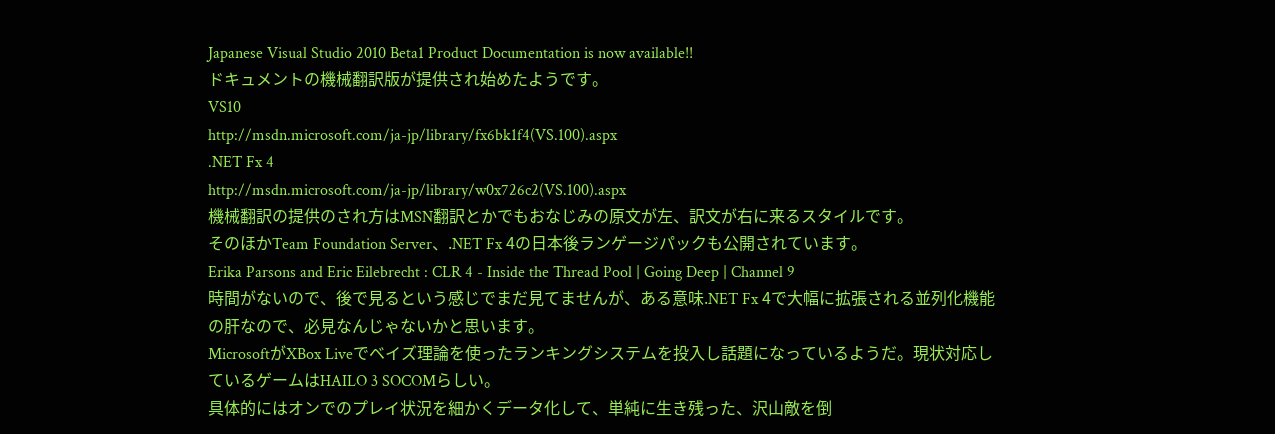Japanese Visual Studio 2010 Beta1 Product Documentation is now available!!
ドキュメントの機械翻訳版が提供され始めたようです。
VS10
http://msdn.microsoft.com/ja-jp/library/fx6bk1f4(VS.100).aspx
.NET Fx 4
http://msdn.microsoft.com/ja-jp/library/w0x726c2(VS.100).aspx
機械翻訳の提供のされ方はMSN翻訳とかでもおなじみの原文が左、訳文が右に来るスタイルです。
そのほかTeam Foundation Server、.NET Fx 4の日本後ランゲージパックも公開されています。
Erika Parsons and Eric Eilebrecht : CLR 4 - Inside the Thread Pool | Going Deep | Channel 9
時間がないので、後で見るという感じでまだ見てませんが、ある意味.NET Fx 4で大幅に拡張される並列化機能の肝なので、必見なんじゃないかと思います。
MicrosoftがXBox Liveでベイズ理論を使ったランキングシステムを投入し話題になっているようだ。現状対応しているゲームはHAILO 3 SOCOMらしい。
具体的にはオンでのプレイ状況を細かくデータ化して、単純に生き残った、沢山敵を倒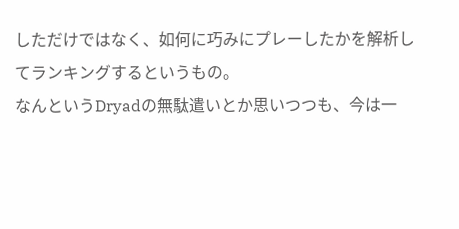しただけではなく、如何に巧みにプレーしたかを解析してランキングするというもの。
なんというDryadの無駄遣いとか思いつつも、今は一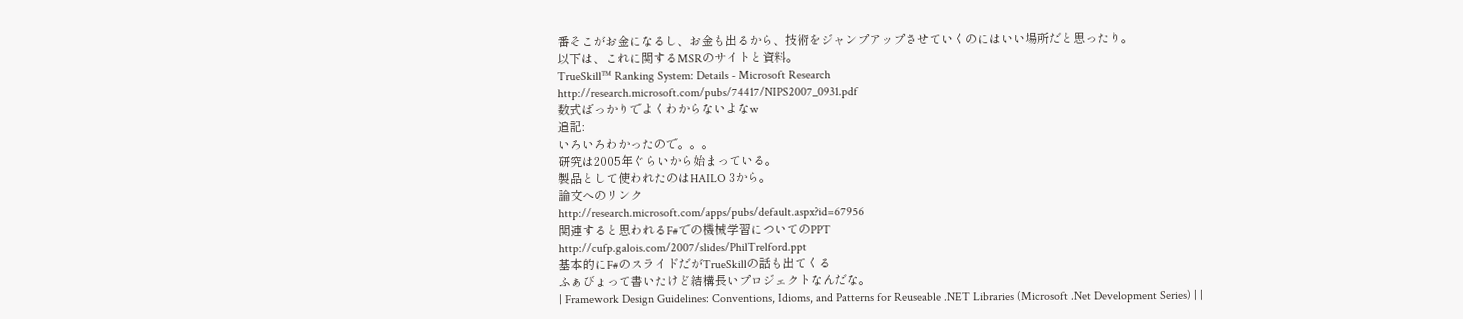番そこがお金になるし、お金も出るから、技術をジャンプアップさせていくのにはいい場所だと思ったり。
以下は、これに関するMSRのサイトと資料。
TrueSkill™ Ranking System: Details - Microsoft Research
http://research.microsoft.com/pubs/74417/NIPS2007_0931.pdf
数式ばっかりでよくわからないよなw
追記:
いろいろわかったので。。。
研究は2005年ぐらいから始まっている。
製品として使われたのはHAILO 3から。
論文へのリンク
http://research.microsoft.com/apps/pubs/default.aspx?id=67956
関連すると思われるF#での機械学習についてのPPT
http://cufp.galois.com/2007/slides/PhilTrelford.ppt
基本的にF#のスライドだがTrueSkillの話も出てくる
ふぁびょって書いたけど結構長いプロジェクトなんだな。
| Framework Design Guidelines: Conventions, Idioms, and Patterns for Reuseable .NET Libraries (Microsoft .Net Development Series) | |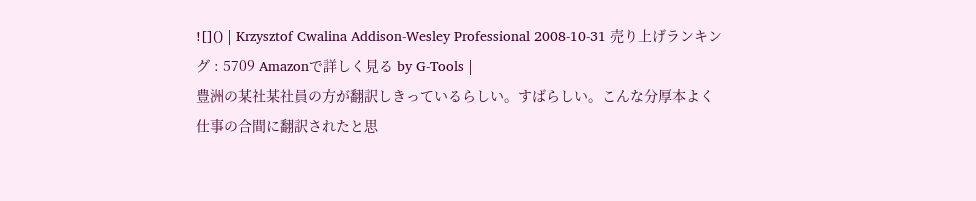![]() | Krzysztof Cwalina Addison-Wesley Professional 2008-10-31 売り上げランキング : 5709 Amazonで詳しく見る by G-Tools |
豊洲の某社某社員の方が翻訳しきっているらしい。すばらしい。こんな分厚本よく仕事の合間に翻訳されたと思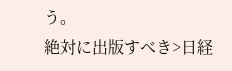う。
絶対に出版すべき>日経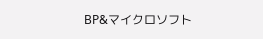BP&マイクロソフト